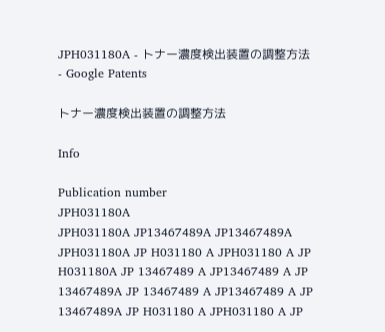JPH031180A - トナー濃度検出装置の調整方法 - Google Patents

トナー濃度検出装置の調整方法

Info

Publication number
JPH031180A
JPH031180A JP13467489A JP13467489A JPH031180A JP H031180 A JPH031180 A JP H031180A JP 13467489 A JP13467489 A JP 13467489A JP 13467489 A JP13467489 A JP 13467489A JP H031180 A JPH031180 A JP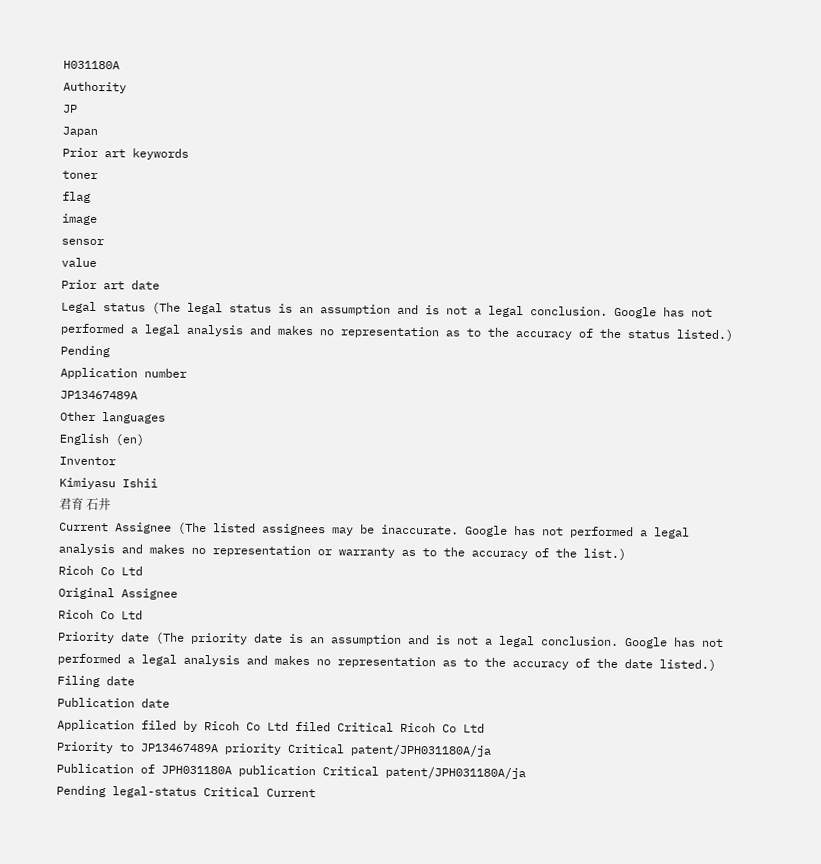H031180A
Authority
JP
Japan
Prior art keywords
toner
flag
image
sensor
value
Prior art date
Legal status (The legal status is an assumption and is not a legal conclusion. Google has not performed a legal analysis and makes no representation as to the accuracy of the status listed.)
Pending
Application number
JP13467489A
Other languages
English (en)
Inventor
Kimiyasu Ishii
君育 石井
Current Assignee (The listed assignees may be inaccurate. Google has not performed a legal analysis and makes no representation or warranty as to the accuracy of the list.)
Ricoh Co Ltd
Original Assignee
Ricoh Co Ltd
Priority date (The priority date is an assumption and is not a legal conclusion. Google has not performed a legal analysis and makes no representation as to the accuracy of the date listed.)
Filing date
Publication date
Application filed by Ricoh Co Ltd filed Critical Ricoh Co Ltd
Priority to JP13467489A priority Critical patent/JPH031180A/ja
Publication of JPH031180A publication Critical patent/JPH031180A/ja
Pending legal-status Critical Current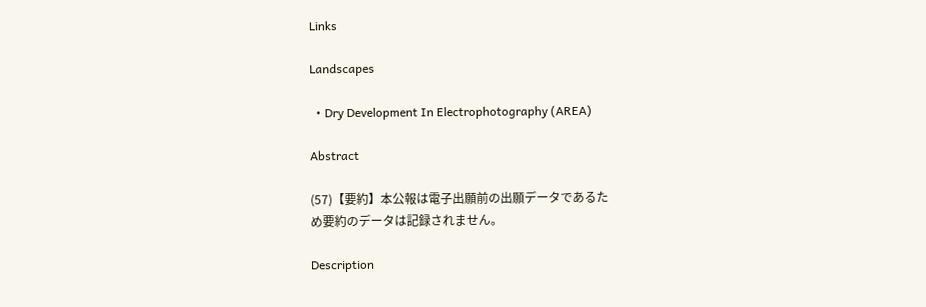Links

Landscapes

  • Dry Development In Electrophotography (AREA)

Abstract

(57)【要約】本公報は電子出願前の出願データであるた
め要約のデータは記録されません。

Description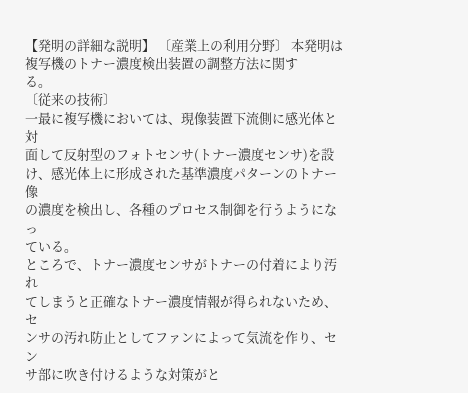【発明の詳細な説明】 〔産業上の利用分野〕 本発明は複写機のトナー濃度検出装置の調整方法に関す
る。
〔従来の技術〕
一最に複写機においては、現像装置下流側に感光体と対
面して反射型のフォトセンサ(トナー濃度センサ)を設
け、感光体上に形成された基準濃度パターンのトナー像
の濃度を検出し、各種のプロセス制御を行うようになっ
ている。
ところで、トナー濃度センサがトナーの付着により汚れ
てしまうと正確なトナー濃度情報が得られないため、セ
ンサの汚れ防止としてファンによって気流を作り、セン
サ部に吹き付けるような対策がと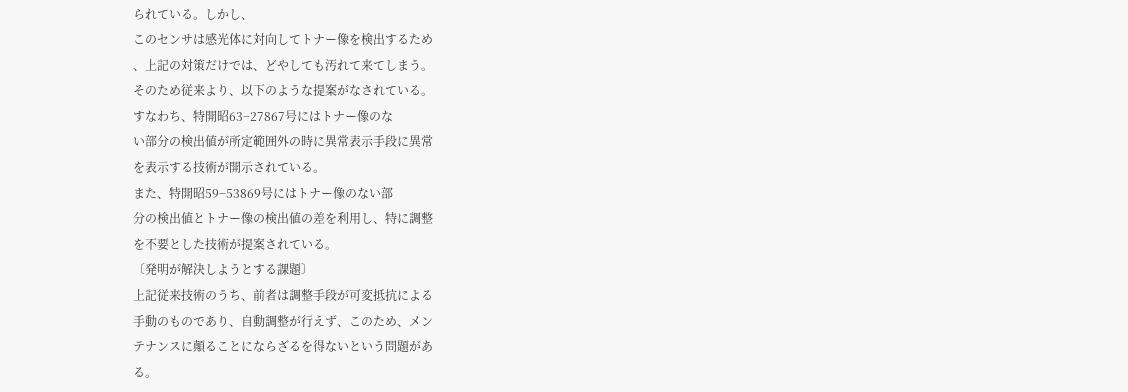られている。しかし、
このセンサは感光体に対向してトナー像を検出するため
、上記の対策だけでは、どやしても汚れて来てしまう。
そのため従来より、以下のような提案がなされている。
すなわち、特開昭63−27867号にはトナー像のな
い部分の検出値が所定範囲外の時に異常表示手段に異常
を表示する技術が開示されている。
また、特開昭59−53869号にはトナー像のない部
分の検出値とトナー像の検出値の差を利用し、特に調整
を不要とした技術が提案されている。
〔発明が解決しようとする課題〕
上記従来技術のうち、前者は調整手段が可変抵抗による
手動のものであり、自動調整が行えず、このため、メン
テナンスに顛ることにならざるを得ないという問題があ
る。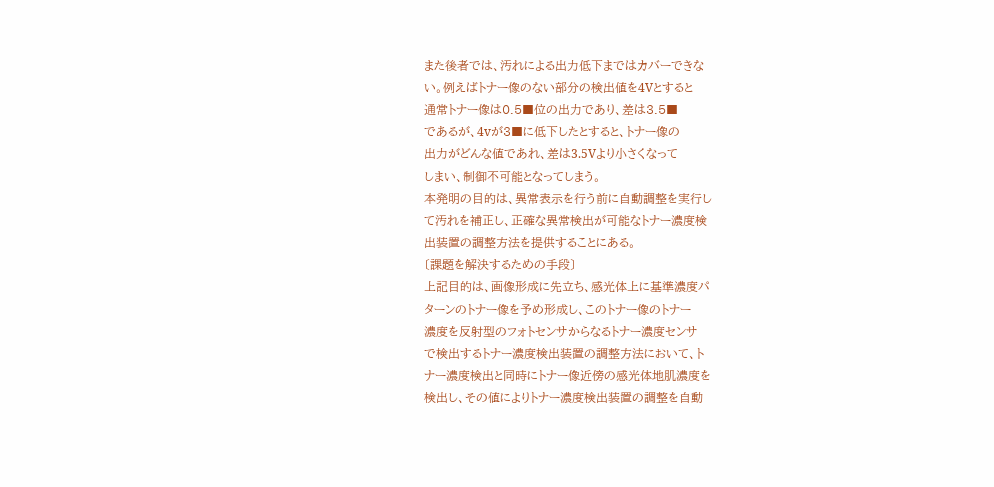また後者では、汚れによる出力低下まではカバーできな
い。例えばトナー像のない部分の検出値を4Vとすると
通常トナー像は0.5■位の出力であり、差は3.5■
であるが、4vが3■に低下したとすると、トナー像の
出力がどんな値であれ、差は3.5Vより小さくなって
しまい、制御不可能となってしまう。
本発明の目的は、異常表示を行う前に自動調整を実行し
て汚れを補正し、正確な異常検出が可能なトナー濃度検
出装置の調整方法を提供することにある。
〔課題を解決するための手段〕
上記目的は、画像形成に先立ち、感光体上に基準濃度パ
ターンのトナー像を予め形成し、このトナー像のトナー
濃度を反射型のフォトセンサからなるトナー濃度センサ
で検出するトナー濃度検出装置の調整方法において、ト
ナー濃度検出と同時にトナー像近傍の感光体地肌濃度を
検出し、その値によりトナー濃度検出装置の調整を自動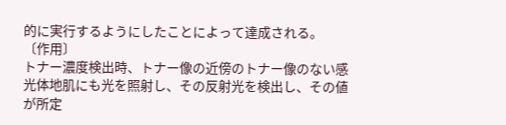的に実行するようにしたことによって達成される。
〔作用〕
トナー濃度検出時、トナー像の近傍のトナー像のない感
光体地肌にも光を照射し、その反射光を検出し、その値
が所定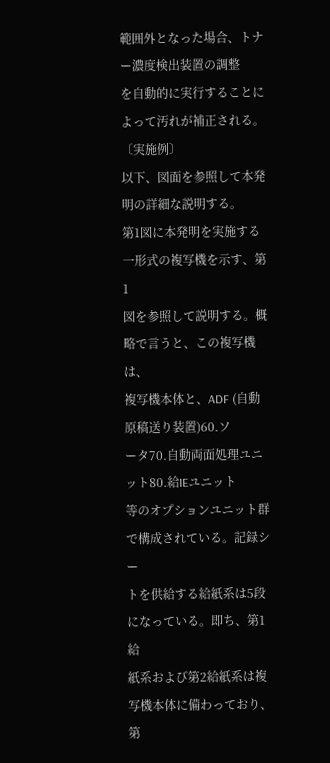範囲外となった場合、トナー濃度検出装置の調整
を自動的に実行することによって汚れが補正される。
〔実施例〕
以下、図面を参照して本発明の詳細な説明する。
第1図に本発明を実施する一形式の複写機を示す、第1
図を参照して説明する。概略で言うと、この複写機は、
複写機本体と、ADF (自動原稿送り装置)60.ソ
ータ70.自動両面処理ユニット80.給IEユニット
等のオプションユニット群で構成されている。記録シー
トを供給する給紙系は5段になっている。即ち、第1給
紙系および第2給紙系は複写機本体に備わっており、第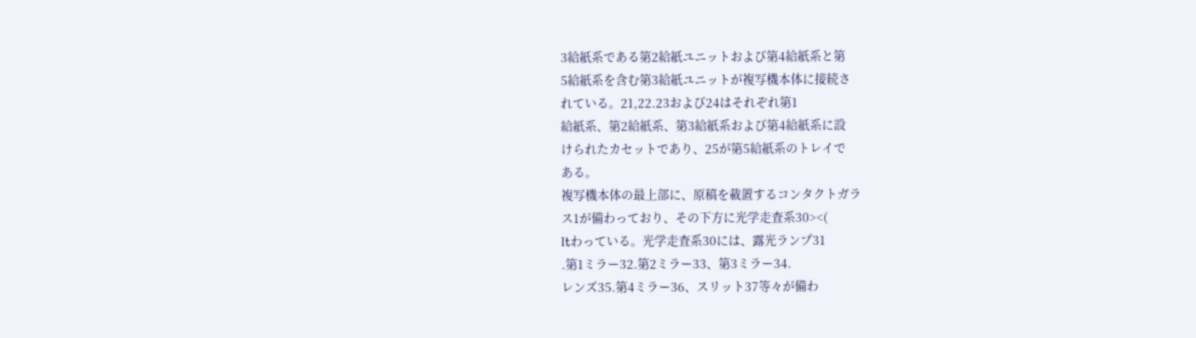3給紙系である第2給紙ユニットおよび第4給紙系と第
5給紙系を含む第3給紙ユニットが複写機本体に接続さ
れている。21,22.23および24はそれぞれ第1
給紙系、第2給紙系、第3給紙系および第4給紙系に設
けられたカセットであり、25が第5給紙系のトレイで
ある。
複写機本体の最上部に、原稿を載置するコンタクトガラ
ス1が備わっており、その下方に光学走査系30><(
Itわっている。光学走査系30には、露光ランプ31
.第1ミラー32.第2ミラー33、第3ミラー34.
レンズ35.第4ミラー36、スリット37等々が備わ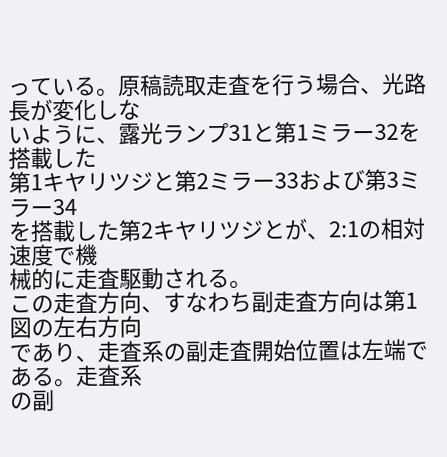っている。原稿読取走査を行う場合、光路長が変化しな
いように、露光ランプ31と第1ミラー32を搭載した
第1キヤリツジと第2ミラー33および第3ミラー34
を搭載した第2キヤリツジとが、2:1の相対速度で機
械的に走査駆動される。
この走査方向、すなわち副走査方向は第1図の左右方向
であり、走査系の副走査開始位置は左端である。走査系
の副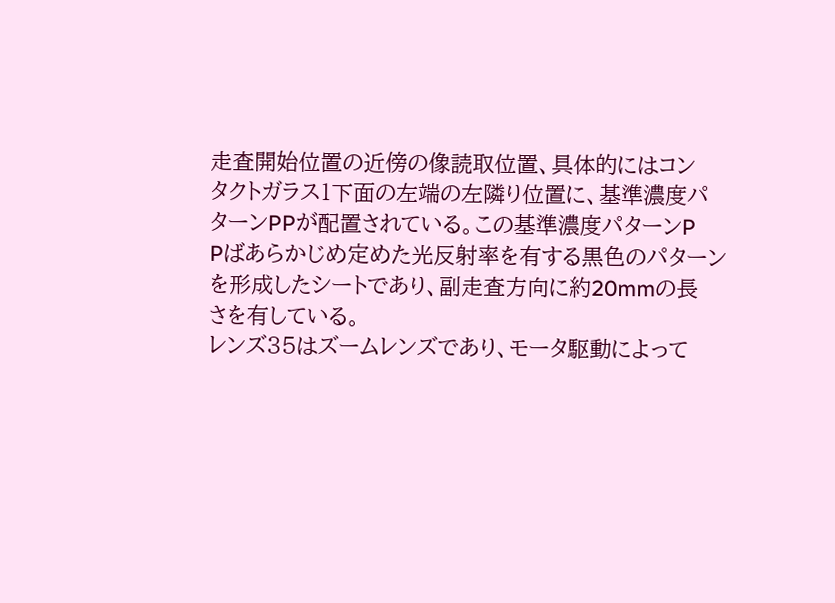走査開始位置の近傍の像読取位置、具体的にはコン
タクトガラス1下面の左端の左隣り位置に、基準濃度パ
ターンPPが配置されている。この基準濃度パターンP
Pばあらかじめ定めた光反射率を有する黒色のパターン
を形成したシートであり、副走査方向に約20mmの長
さを有している。
レンズ35はズームレンズであり、モータ駆動によって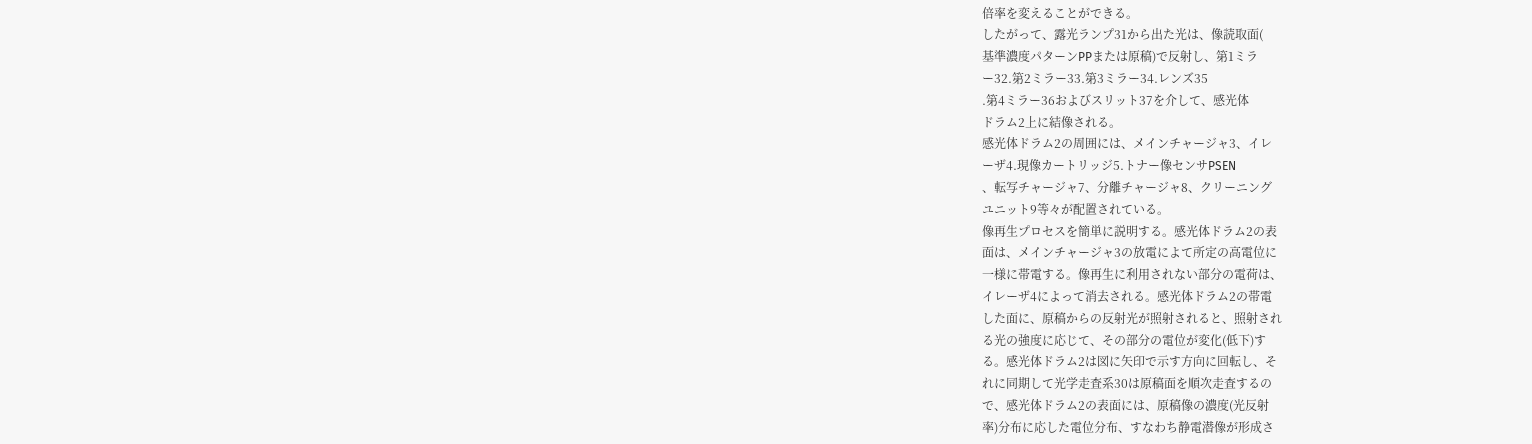倍率を変えることができる。
したがって、露光ランプ31から出た光は、像読取面(
基準濃度パターンPPまたは原稿)で反射し、第1ミラ
ー32.第2ミラー33.第3ミラー34.レンズ35
.第4ミラー36およびスリット37を介して、感光体
ドラム2上に結像される。
感光体ドラム2の周囲には、メインチャージャ3、イレ
ーザ4.現像カートリッジ5.トナー像センサPSEN
、転写チャージャ7、分離チャージャ8、クリーニング
ユニット9等々が配置されている。
像再生プロセスを簡単に説明する。感光体ドラム2の表
面は、メインチャージャ3の放電によて所定の高電位に
一様に帯電する。像再生に利用されない部分の電荷は、
イレーザ4によって消去される。感光体ドラム2の帯電
した面に、原稿からの反射光が照射されると、照射され
る光の強度に応じて、その部分の電位が変化(低下)す
る。感光体ドラム2は図に矢印で示す方向に回転し、そ
れに同期して光学走査系30は原稿面を順次走査するの
で、感光体ドラム2の表面には、原稿像の濃度(光反射
率)分布に応した電位分布、すなわち静電潜像が形成さ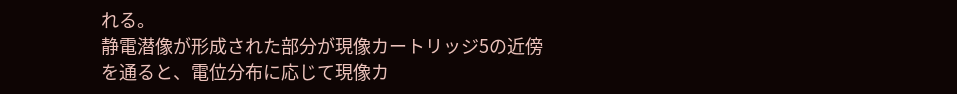れる。
静電潜像が形成された部分が現像カートリッジ5の近傍
を通ると、電位分布に応じて現像カ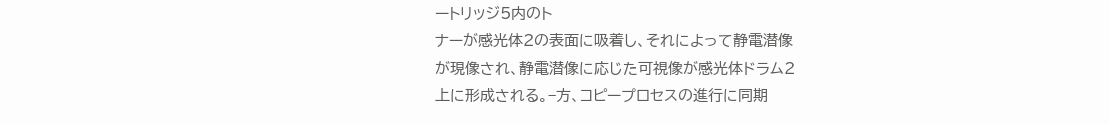ートリッジ5内のト
ナーが感光体2の表面に吸着し、それによって静電潜像
が現像され、静電潜像に応じた可視像が感光体ドラム2
上に形成される。−方、コピープロセスの進行に同期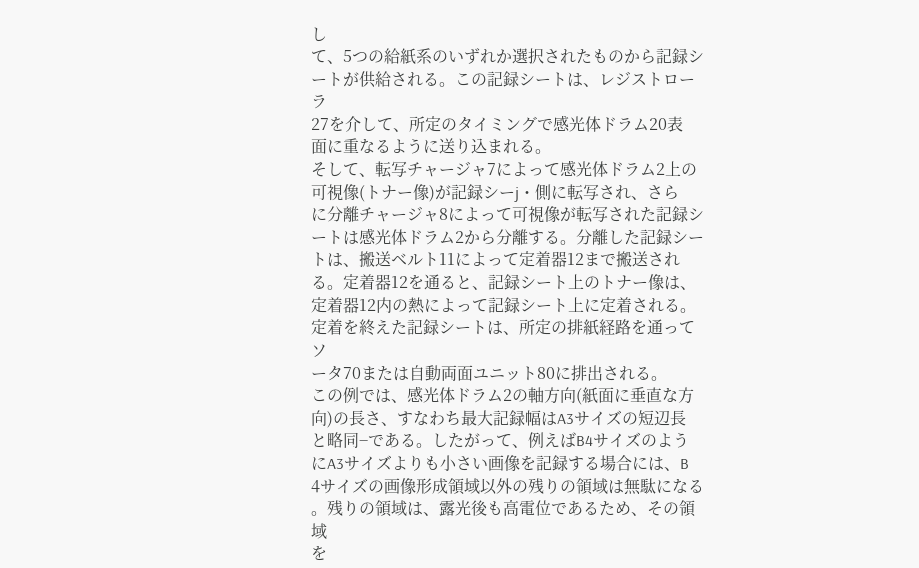し
て、5つの給紙系のいずれか選択されたものから記録シ
ートが供給される。この記録シートは、レジストローラ
27を介して、所定のタイミングで感光体ドラム20表
面に重なるように送り込まれる。
そして、転写チャージャ7によって感光体ドラム2上の
可視像(トナー像)が記録シーj・側に転写され、さら
に分離チャージャ8によって可視像が転写された記録シ
ートは感光体ドラム2から分離する。分離した記録シー
トは、搬送ベルト11によって定着器12まで搬送され
る。定着器12を通ると、記録シート上のトナー像は、
定着器12内の熱によって記録シート上に定着される。
定着を終えた記録シートは、所定の排紙経路を通ってソ
ータ70または自動両面ユニット80に排出される。
この例では、感光体ドラム2の軸方向(紙面に垂直な方
向)の長さ、すなわち最大記録幅はA3サイズの短辺長
と略同−である。したがって、例えばB4サイズのよう
にA3サイズよりも小さい画像を記録する場合には、B
4サイズの画像形成領域以外の残りの領域は無駄になる
。残りの領域は、露光後も高電位であるため、その領域
を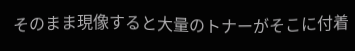そのまま現像すると大量のトナーがそこに付着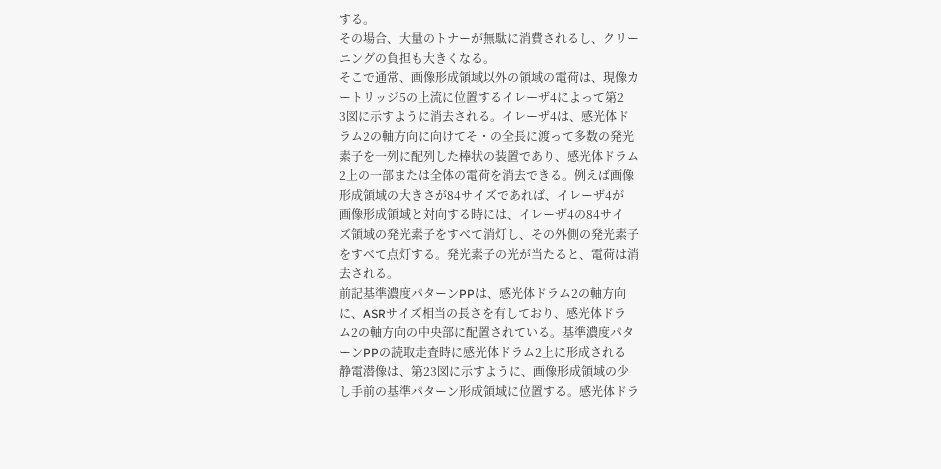する。
その場合、大量のトナーが無駄に消費されるし、クリー
ニングの負担も大きくなる。
そこで通常、画像形成領域以外の領域の電荷は、現像カ
ートリッジ5の上流に位置するイレーザ4によって第2
3図に示すように消去される。イレーザ4は、感光体ド
ラム2の軸方向に向けてそ・の全長に渡って多数の発光
素子を一列に配列した棒状の装置であり、感光体ドラム
2上の一部または全体の電荷を消去できる。例えば画像
形成領域の大きさが84サイズであれば、イレーザ4が
画像形成領域と対向する時には、イレーザ4の84サイ
ズ領域の発光素子をすべて消灯し、その外側の発光素子
をすべて点灯する。発光素子の光が当たると、電荷は消
去される。
前記基準濃度パターンPPは、感光体ドラム2の軸方向
に、ASRサイズ相当の長さを有しており、感光体ドラ
ム2の軸方向の中央部に配置されている。基準濃度パタ
ーンPPの読取走査時に感光体ドラム2上に形成される
静電潜像は、第23図に示すように、画像形成領域の少
し手前の基準パターン形成領域に位置する。感光体ドラ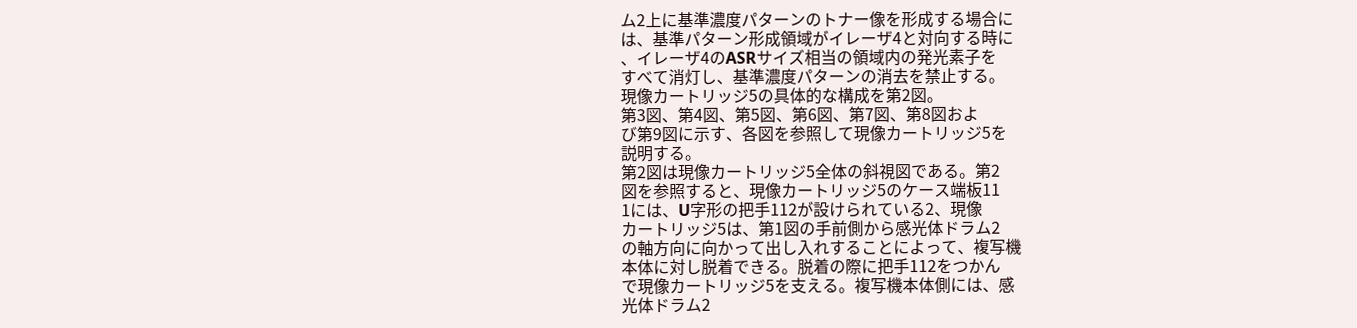ム2上に基準濃度パターンのトナー像を形成する場合に
は、基準パターン形成領域がイレーザ4と対向する時に
、イレーザ4のASRサイズ相当の領域内の発光素子を
すべて消灯し、基準濃度パターンの消去を禁止する。
現像カートリッジ5の具体的な構成を第2図。
第3図、第4図、第5図、第6図、第7図、第8図およ
び第9図に示す、各図を参照して現像カートリッジ5を
説明する。
第2図は現像カートリッジ5全体の斜視図である。第2
図を参照すると、現像カートリッジ5のケース端板11
1には、U字形の把手112が設けられている2、現像
カートリッジ5は、第1図の手前側から感光体ドラム2
の軸方向に向かって出し入れすることによって、複写機
本体に対し脱着できる。脱着の際に把手112をつかん
で現像カートリッジ5を支える。複写機本体側には、感
光体ドラム2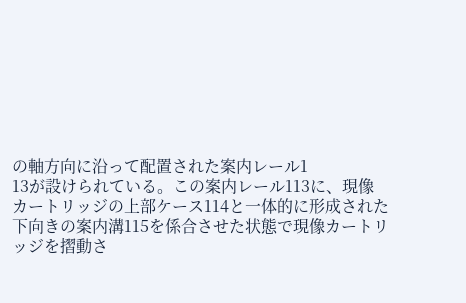の軸方向に沿って配置された案内レール1
13が設けられている。この案内レール113に、現像
カートリッジの上部ケース114と一体的に形成された
下向きの案内溝115を係合させた状態で現像カートリ
ッジを摺動さ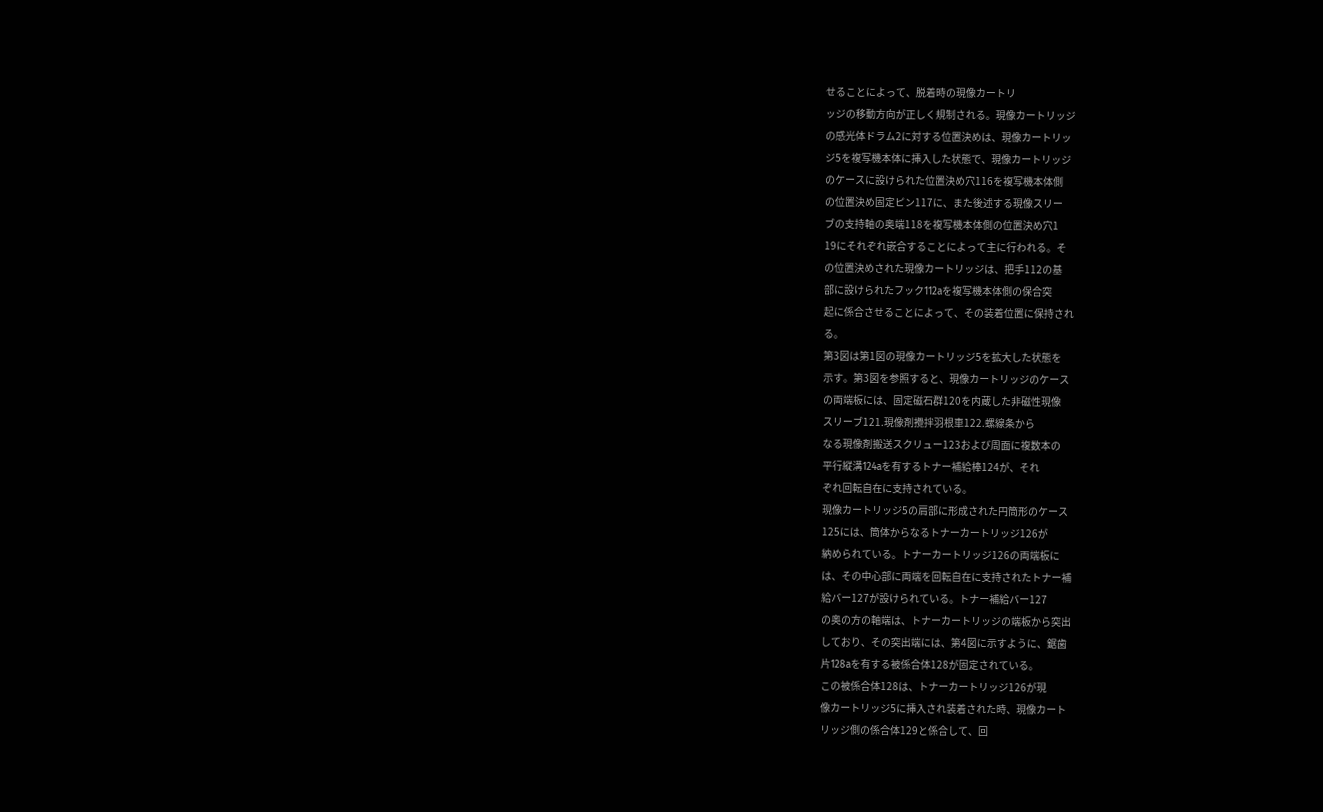せることによって、脱着時の現像カートリ
ッジの移動方向が正しく規制される。現像カートリッジ
の感光体ドラム2に対する位置決めは、現像カートリッ
ジ5を複写機本体に挿入した状態で、現像カートリッジ
のケースに設けられた位置決め穴116を複写機本体側
の位置決め固定ピン117に、また後述する現像スリー
ブの支持軸の奥端118を複写機本体側の位置決め穴1
19にそれぞれ嵌合することによって主に行われる。そ
の位置決めされた現像カートリッジは、把手112の基
部に設けられたフック112aを複写機本体側の保合突
起に係合させることによって、その装着位置に保持され
る。
第3図は第1図の現像カートリッジ5を拡大した状態を
示す。第3図を参照すると、現像カートリッジのケース
の両端板には、固定磁石群120を内蔵した非磁性現像
スリーブ121.現像剤攪拌羽根車122.螺線条から
なる現像剤搬送スクリュー123および周面に複数本の
平行縦溝124aを有するトナー補給棒124が、それ
ぞれ回転自在に支持されている。
現像カートリッジ5の肩部に形成された円筒形のケース
125には、筒体からなるトナーカートリッジ126が
納められている。トナーカートリッジ126の両端板に
は、その中心部に両端を回転自在に支持されたトナー補
給バー127が設けられている。トナー補給バー127
の奥の方の軸端は、トナーカートリッジの端板から突出
しており、その突出端には、第4図に示すように、鋸歯
片128aを有する被係合体128が固定されている。
この被係合体128は、トナーカートリッジ126が現
像カートリッジ5に挿入され装着された時、現像カート
リッジ側の係合体129と係合して、回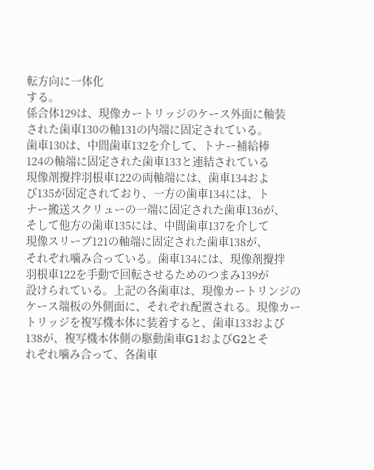転方向に一体化
する。
係合体129は、現像カートリッジのケース外面に軸装
された歯車130の軸131の内端に固定されている。
歯車130は、中間歯車132を介して、トナー補給棒
124の軸端に固定された歯車133と連結されている
現像剤攪拌羽根車122の両軸端には、歯車134およ
び135が固定されており、一方の歯車134には、ト
ナー搬送スクリューの一端に固定された歯車136が、
そして他方の歯車135には、中間歯車137を介して
現像スリーブ121の軸端に固定された歯車138が、
それぞれ噛み合っている。歯車134には、現像剤攪拌
羽根車122を手動で回転させるためのつまみ139が
設けられている。上記の各歯車は、現像カートリンジの
ケース端板の外側面に、それぞれ配置される。現像カー
トリッジを複写機本体に装着すると、歯車133および
138が、複写機本体側の駆動歯車G1およびG2とそ
れぞれ噛み合って、各歯車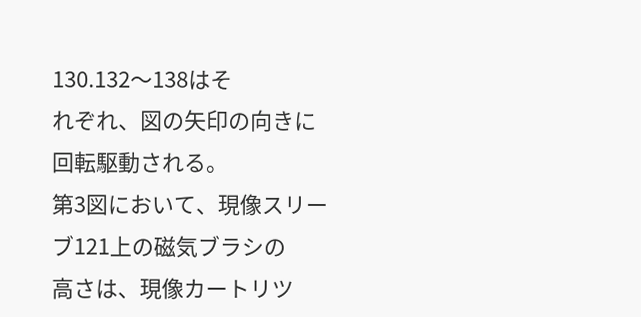130.132〜138はそ
れぞれ、図の矢印の向きに回転駆動される。
第3図において、現像スリーブ121上の磁気ブラシの
高さは、現像カートリツ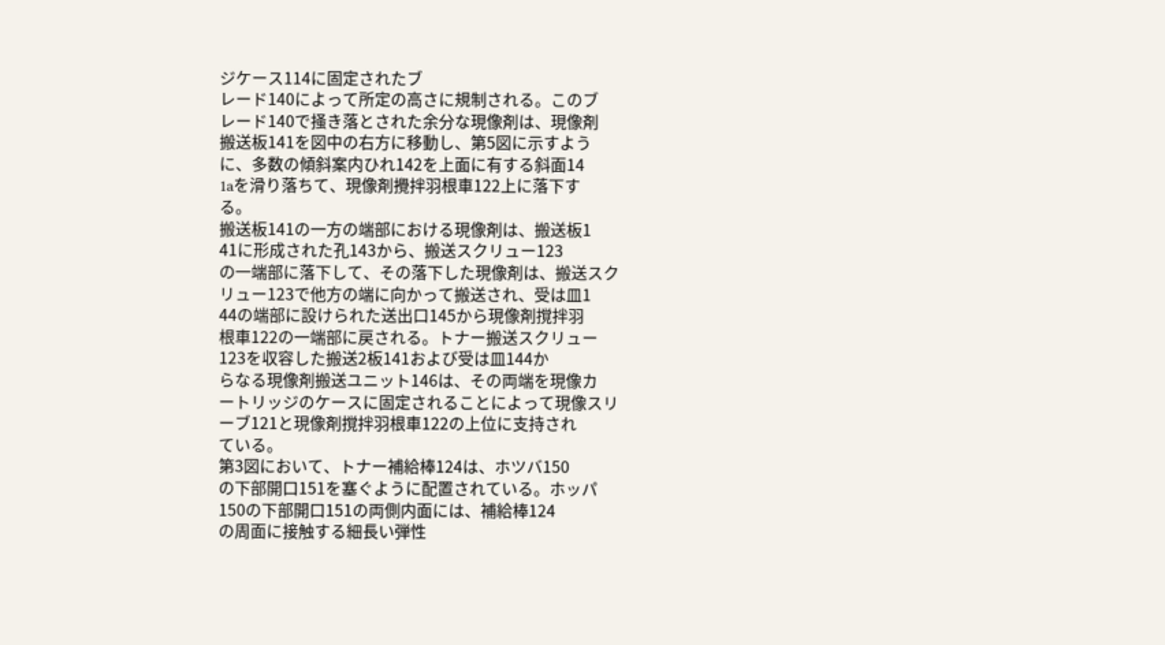ジケース114に固定されたブ
レード140によって所定の高さに規制される。このブ
レード140で掻き落とされた余分な現像剤は、現像剤
搬送板141を図中の右方に移動し、第5図に示すよう
に、多数の傾斜案内ひれ142を上面に有する斜面14
1aを滑り落ちて、現像剤攪拌羽根車122上に落下す
る。
搬送板141の一方の端部における現像剤は、搬送板1
41に形成された孔143から、搬送スクリュー123
の一端部に落下して、その落下した現像剤は、搬送スク
リュー123で他方の端に向かって搬送され、受は皿1
44の端部に設けられた送出口145から現像剤撹拌羽
根車122の一端部に戻される。トナー搬送スクリュー
123を収容した搬送2板141および受は皿144か
らなる現像剤搬送ユニット146は、その両端を現像カ
ートリッジのケースに固定されることによって現像スリ
ーブ121と現像剤撹拌羽根車122の上位に支持され
ている。
第3図において、トナー補給棒124は、ホツバ150
の下部開口151を塞ぐように配置されている。ホッパ
150の下部開口151の両側内面には、補給棒124
の周面に接触する細長い弾性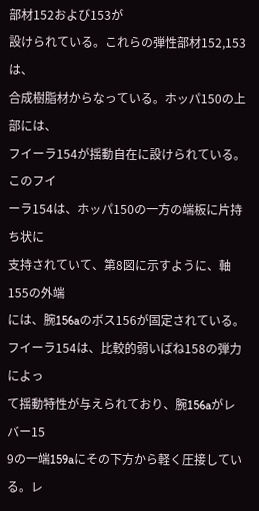部材152および153が
設けられている。これらの弾性部材152,153は、
合成樹脂材からなっている。ホッパ150の上部には、
フイーラ154が揺動自在に設けられている。このフイ
ーラ154は、ホッパ150の一方の端板に片持ち状に
支持されていて、第8図に示すように、軸155の外端
には、腕156aのボス156が固定されている。
フイーラ154は、比較的弱いばね158の弾力によっ
て揺動特性が与えられており、腕156aがレバー15
9の一端159aにその下方から軽く圧接している。レ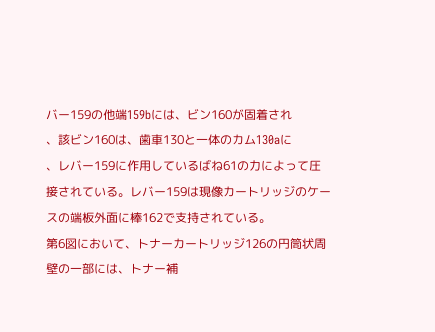バー159の他端159bには、ビン160が固着され
、該ビン160は、歯車130と一体のカム130aに
、レバー159に作用しているばね61の力によって圧
接されている。レバー159は現像カートリッジのケー
スの端板外面に棒162で支持されている。
第6図において、トナーカートリッジ126の円筒状周
壁の一部には、トナー補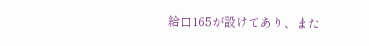給口165が設けてあり、また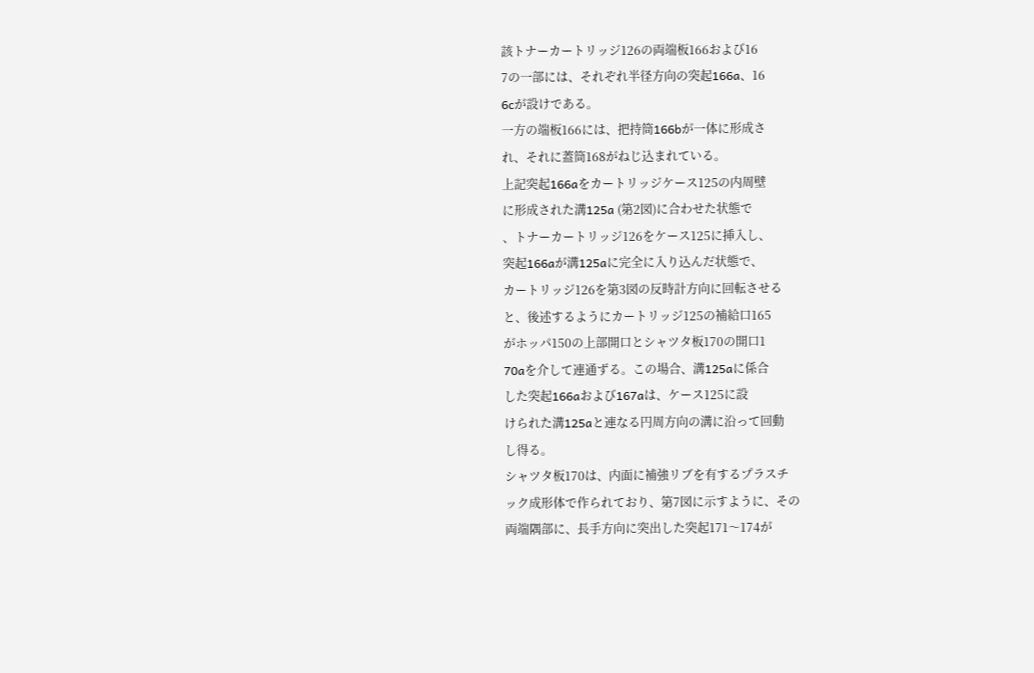該トナーカートリッジ126の両端板166および16
7の一部には、それぞれ半径方向の突起166a、16
6cが設けである。
一方の端板166には、把持筒166bが一体に形成さ
れ、それに蓋筒168がねじ込まれている。
上記突起166aをカートリッジケース125の内周壁
に形成された溝125a (第2図)に合わせた状態で
、トナーカートリッジ126をケース125に挿入し、
突起166aが溝125aに完全に入り込んだ状態で、
カートリッジ126を第3図の反時計方向に回転させる
と、後述するようにカートリッジ125の補給口165
がホッパ150の上部開口とシャツタ板170の開口1
70aを介して連通ずる。この場合、溝125aに係合
した突起166aおよび167aは、ケース125に設
けられた溝125aと連なる円周方向の溝に沿って回動
し得る。
シャツタ板170は、内面に補強リブを有するプラスチ
ック成形体で作られており、第7図に示すように、その
両端隅部に、長手方向に突出した突起171〜174が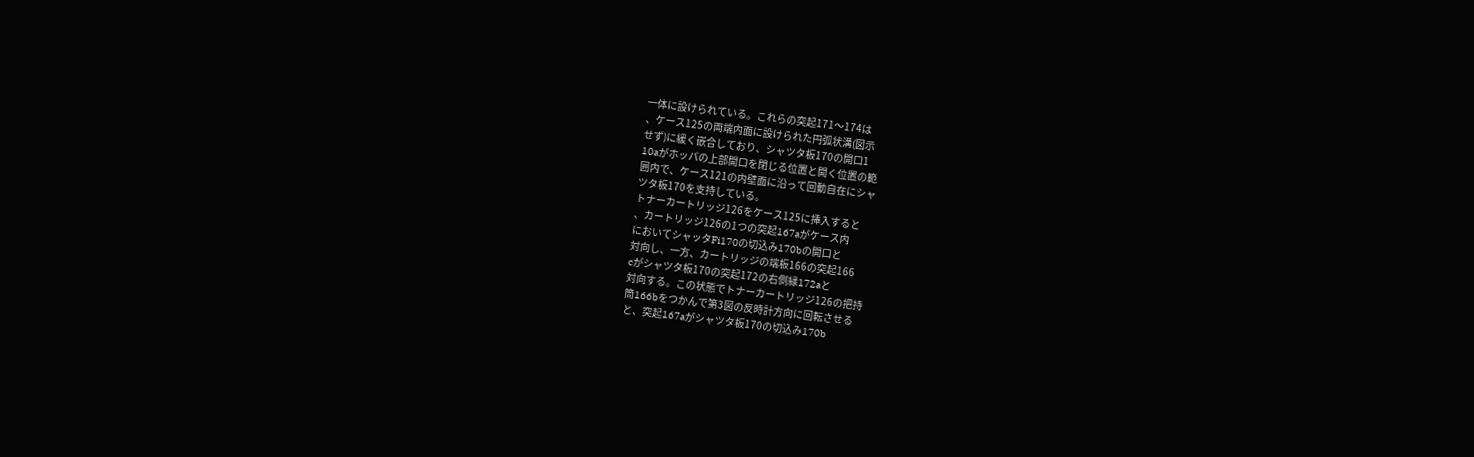一体に設けられている。これらの突起171〜174は
、ケース125の両端内面に設けられた円弧状溝(図示
せず)に緩く嵌合しており、シャツタ板170の開口1
10aがホッパの上部開口を閉じる位置と開く位置の範
囲内で、ケース121の内壁面に沿って回動自在にシャ
ツタ板170を支持している。
トナーカートリッジ126をケース125に挿入すると
、カートリッジ126の1つの突起167aがケース内
においてシャッタFi170の切込み170bの開口と
対向し、一方、カートリッジの端板166の突起166
cがシャツタ板170の突起172の右側縁172aと
対向する。この状態でトナーカートリッジ126の把持
筒166bをつかんで第3図の反時計方向に回転させる
と、突起167aがシャツタ板170の切込み170b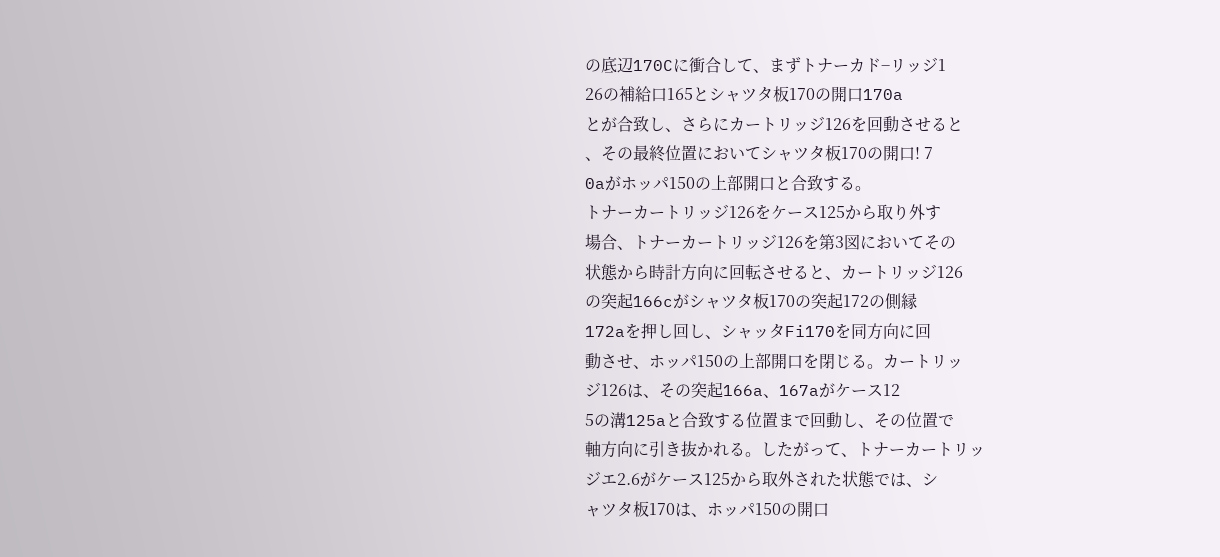の底辺170Cに衝合して、まずトナーカド−リッジ1
26の補給口165とシャツタ板170の開口170a
とが合致し、さらにカートリッジ126を回動させると
、その最終位置においてシャツタ板170の開口! 7
0aがホッパ150の上部開口と合致する。
トナーカートリッジ126をケース125から取り外す
場合、トナーカートリッジ126を第3図においてその
状態から時計方向に回転させると、カートリッジ126
の突起166cがシャツタ板170の突起172の側縁
172aを押し回し、シャッタFi170を同方向に回
動させ、ホッパ150の上部開口を閉じる。カートリッ
ジ126は、その突起166a、167aがケース12
5の溝125aと合致する位置まで回動し、その位置で
軸方向に引き抜かれる。したがって、トナーカートリッ
ジエ2.6がケース125から取外された状態では、シ
ャツタ板170は、ホッパ150の開口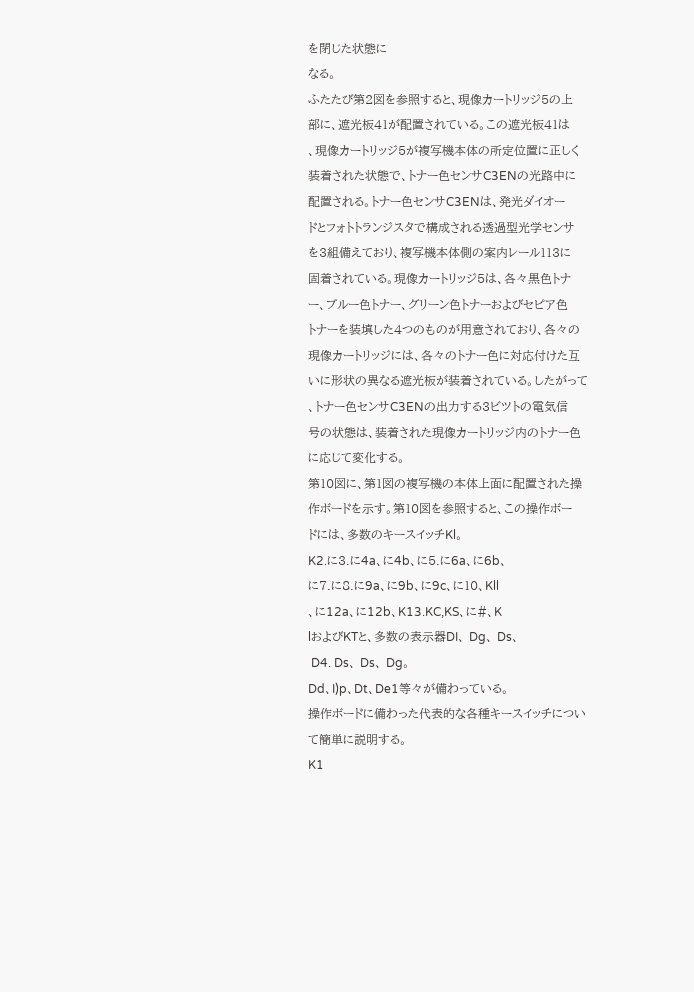を閉じた状態に
なる。
ふたたび第2図を参照すると、現像カートリッジ5の上
部に、遮光板41が配置されている。この遮光板41は
、現像カートリッジ5が複写機本体の所定位置に正しく
装着された状態で、トナー色センサC3ENの光路中に
配置される。トナー色センサC3ENは、発光ダイオー
ドとフォトトランジスタで構成される透過型光学センサ
を3組備えており、複写機本体側の案内レール113に
固着されている。現像カートリッジ5は、各々黒色トナ
ー、ブルー色トナー、グリーン色トナーおよびセピア色
トナーを装填した4つのものが用意されており、各々の
現像カートリッジには、各々のトナー色に対応付けた互
いに形状の異なる遮光板が装着されている。したがって
、トナー色センサC3ENの出力する3ビツトの電気信
号の状態は、装着された現像カートリッジ内のトナー色
に応じて変化する。
第10図に、第1図の複写機の本体上面に配置された操
作ボードを示す。第10図を参照すると、この操作ボー
ドには、多数のキースイッチKl。
K2.に3.に4a、に4b、に5.に6a、に6b、
に7.に8.に9a、に9b、に9c、に10、Kll
、に12a、に12b、K13.KC,KS、に#、K
lおよびKTと、多数の表示器DI、 Dg、 Ds、
 D4. Ds、 Ds、 Dg。
Dd、I)p、Dt、De1等々が備わっている。
操作ボードに備わった代表的な各種キースイッチについ
て簡単に説明する。
K1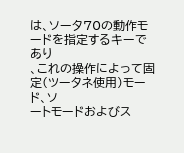は、ソータ70の動作モードを指定するキーであり
、これの操作によって固定(ツータネ使用)モード、ソ
ートモードおよびス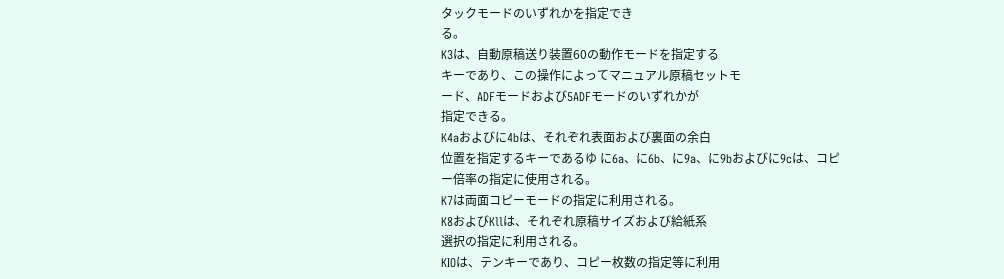タックモードのいずれかを指定でき
る。
K3は、自動原稿送り装置60の動作モードを指定する
キーであり、この操作によってマニュアル原稿セットモ
ード、ADFモードおよび5ADFモードのいずれかが
指定できる。
K4aおよびに4bは、それぞれ表面および裏面の余白
位置を指定するキーであるゆ に6a、に6b、に9a、に9bおよびに9cは、コピ
ー倍率の指定に使用される。
K7は両面コピーモードの指定に利用される。
K8およびKllは、それぞれ原稿サイズおよび給紙系
選択の指定に利用される。
KIOは、テンキーであり、コピー枚数の指定等に利用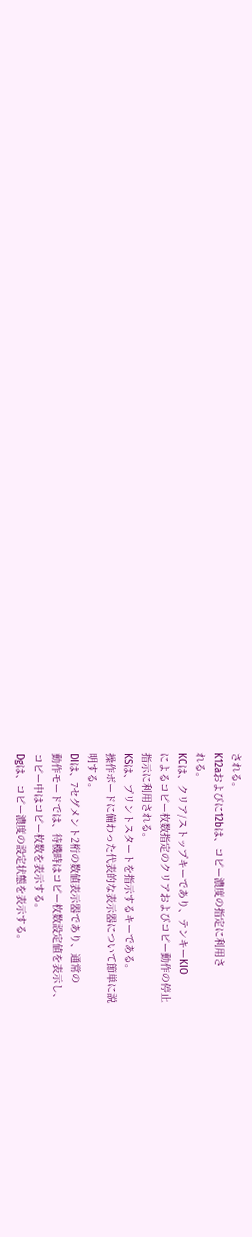される。
K12aおよびに12bは、コピー濃度の指定に利用さ
れる。
KCは、クリア/ストップキーであり、テンキーKIO
によるコピー枚数指定のクリアおよびコピー動作の停止
指示に利用される。
KSは、プリントスタートを指示するキーである。
操作ボードに備わった代表的な表示器について節単に説
明する。
DIは、7セグメント2桁の数値表示器であり、通常の
動作モードでは、待機時はコピー枚数設定値を表示し、
コピー中はコピー枚数を表示する。
Dgは、コピー濃度の設定状態を表示する。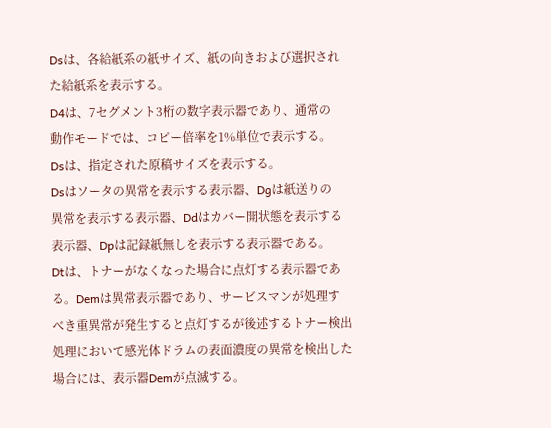Dsは、各給紙系の紙サイズ、紙の向きおよび選択され
た給紙系を表示する。
D4は、7セグメント3桁の数字表示器であり、通常の
動作モードでは、コピー倍率を1%単位で表示する。
Dsは、指定された原稿サイズを表示する。
Dsはソータの異常を表示する表示器、Dgは紙送りの
異常を表示する表示器、Ddはカバー開状態を表示する
表示器、Dpは記録紙無しを表示する表示器である。
Dtは、トナーがなくなった場合に点灯する表示器であ
る。Demは異常表示器であり、サービスマンが処理す
べき重異常が発生すると点灯するが後述するトナー検出
処理において感光体ドラムの表面濃度の異常を検出した
場合には、表示器Demが点滅する。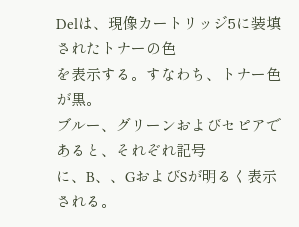Delは、現像カートリッジ5に装填されたトナーの色
を表示する。すなわち、トナー色が黒。
ブルー、グリーンおよびセピアであると、それぞれ記号
に、B、、GおよびSが明るく表示される。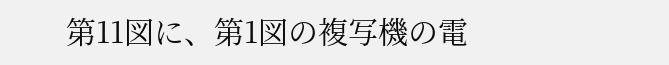第11図に、第1図の複写機の電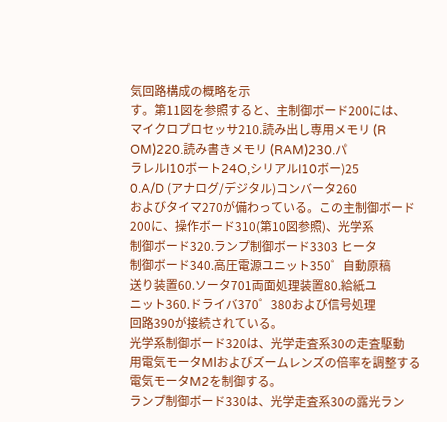気回路構成の概略を示
す。第11図を参照すると、主制御ボード200には、
マイクロプロセッサ210.読み出し専用メモリ (R
OM)220.読み書きメモリ (RAM)230.パ
ラレルI10ボート24O,シリアルI10ボー)25
0.A/D (アナログ/デジタル)コンバータ260
およびタイマ270が備わっている。この主制御ボード
200に、操作ボード310(第10図参照)、光学系
制御ボード320.ランプ制御ボード3303 ヒータ
制御ボード340.高圧電源ユニット350゜自動原稿
送り装置60.ソータ701両面処理装置80.給紙ユ
ニット360.ドライバ370゜380および信号処理
回路390が接続されている。
光学系制御ボード320は、光学走査系30の走査駆動
用電気モータMlおよびズームレンズの倍率を調整する
電気モータM2を制御する。
ランプ制御ボード330は、光学走査系30の露光ラン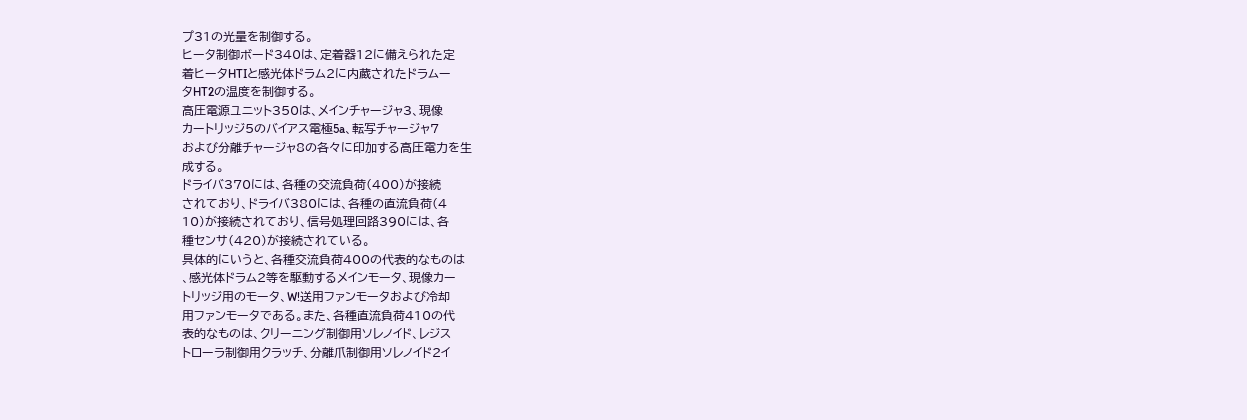プ31の光量を制御する。
ヒータ制御ボード340は、定着器12に備えられた定
着ヒータHTIと感光体ドラム2に内蔵されたドラムー
タHT2の温度を制御する。
高圧電源ユニット350は、メインチャージャ3、現像
カートリッジ5のバイアス電極5a、転写チャージャ7
および分離チャージャ8の各々に印加する高圧電力を生
成する。
ドライバ370には、各種の交流負荷(400)が接続
されており、ドライバ380には、各種の直流負荷(4
10)が接続されており、信号処理回路390には、各
種センサ(420)が接続されている。
具体的にいうと、各種交流負荷400の代表的なものは
、感光体ドラム2等を駆動するメインモータ、現像カー
トリッジ用のモータ、W!送用ファンモータおよび冷却
用ファンモータである。また、各種直流負荷410の代
表的なものは、クリーニング制御用ソレノイド、レジス
トローラ制御用クラッチ、分離爪制御用ソレノイド2イ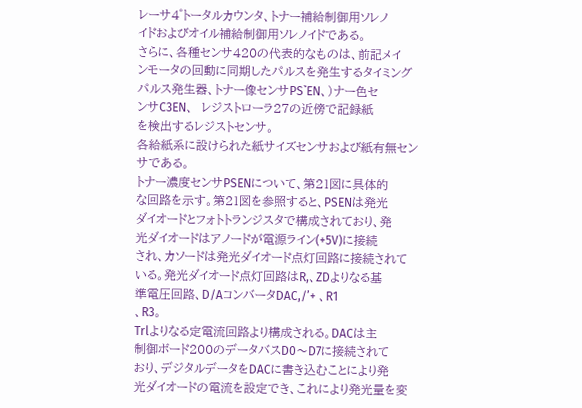レーサ4゜トータルカウンタ、トナー補給制御用ソレノ
イドおよびオイル補給制御用ソレノイドである。
さらに、各種センサ420の代表的なものは、前記メイ
ンモータの回動に同期したパルスを発生するタイミング
パルス発生器、トナー像センサPS゛EN、)ナー色セ
ンサC3EN、  レジストローラ27の近傍で記録紙
を検出するレジストセンサ。
各給紙系に設けられた紙サイズセンサおよび紙有無セン
サである。
トナー濃度センサPSENについて、第21図に具体的
な回路を示す。第21図を参照すると、PSENは発光
ダイオードとフォトトランジスタで構成されており、発
光ダイオードはアノードが電源ライン(+5V)に接続
され、カソードは発光ダイオード点灯回路に接続されて
いる。発光ダイオード点灯回路はR,、ZDよりなる基
準電圧回路、D/AコンバータDAC,/’+ 、R1
、R3。
Trlよりなる定電流回路より構成される。DACは主
制御ボード200のデータバスD0〜D7に接続されて
おり、デジタルデータをDACに書き込むことにより発
光ダイオードの電流を設定でき、これにより発光量を変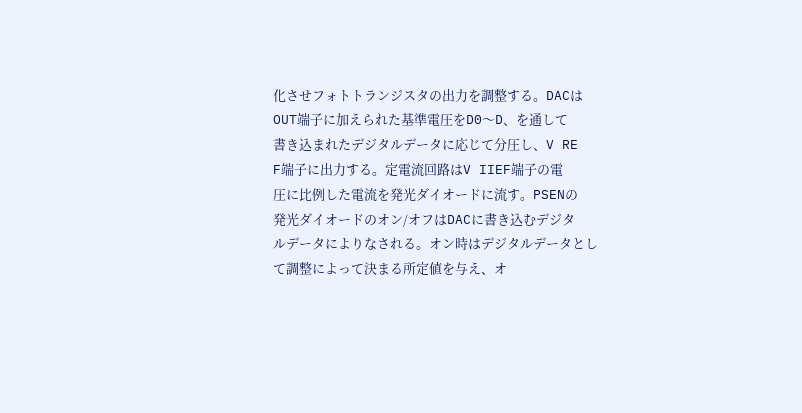化させフォトトランジスタの出力を調整する。DACは
OUT端子に加えられた基準電圧をD0〜D、を通して
書き込まれたデジタルデータに応じて分圧し、V RE
F端子に出力する。定電流回路はV IIEF端子の電
圧に比例した電流を発光ダイオードに流す。PSENの
発光ダイオードのオン/オフはDACに書き込むデジタ
ルデータによりなされる。オン時はデジタルデータとし
て調整によって決まる所定値を与え、オ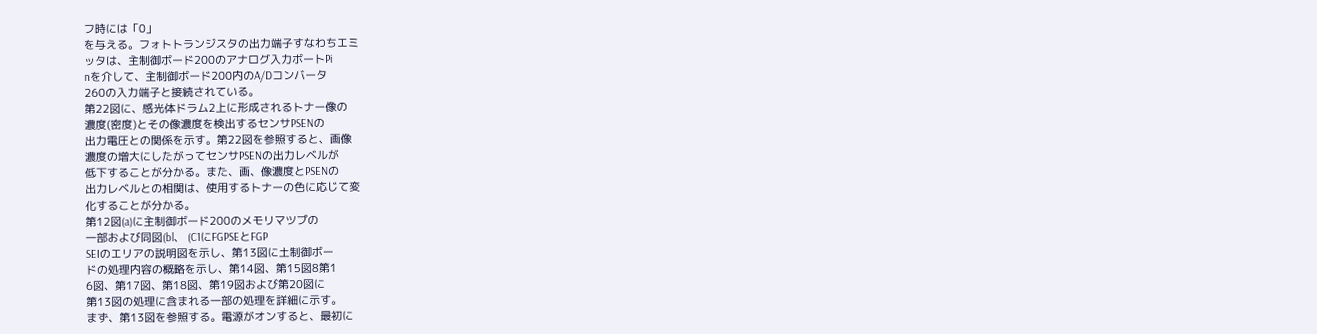フ時には「0」
を与える。フォトトランジスタの出力端子すなわちエミ
ッタは、主制御ボード200のアナログ入力ボートPi
nを介して、主制御ボード200内のA/Dコンバータ
260の入力端子と接続されている。
第22図に、感光体ドラム2上に形成されるトナー像の
濃度(密度)とその像濃度を検出するセンサPSENの
出力電圧との関係を示す。第22図を参照すると、画像
濃度の増大にしたがってセンサPSENの出力レベルが
低下することが分かる。また、画、像濃度とPSENの
出力レベルとの相関は、使用するトナーの色に応じて変
化することが分かる。
第12図(a)に主制御ボード200のメモリマツプの
一部および同図(bl、 (C1にFGPSEとFGP
SEIのエリアの説明図を示し、第13図に土制御ボー
ドの処理内容の概略を示し、第14図、第15図8第1
6図、第17図、第18図、第19図および第20図に
第13図の処理に含まれる一部の処理を詳細に示す。
まず、第13図を参照する。電源がオンすると、最初に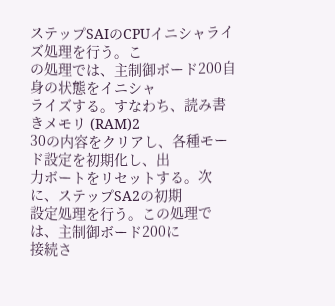ステップSAIのCPUイニシャライズ処理を行う。こ
の処理では、主制御ボード200自身の状態をイニシャ
ライズする。すなわち、読み書きメモリ (RAM)2
30の内容をクリアし、各種モード設定を初期化し、出
力ボートをリセットする。次に、ステップSA2の初期
設定処理を行う。この処理では、主制御ボード200に
接続さ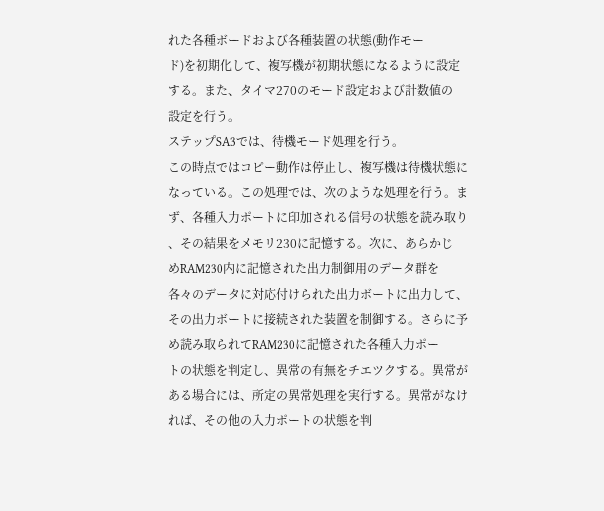れた各種ボードおよび各種装置の状態(動作モー
ド)を初期化して、複写機が初期状態になるように設定
する。また、タイマ270のモード設定および計数値の
設定を行う。
ステップSA3では、待機モード処理を行う。
この時点ではコピー動作は停止し、複写機は待機状態に
なっている。この処理では、次のような処理を行う。ま
ず、各種入力ポートに印加される信号の状態を読み取り
、その結果をメモリ230に記憶する。次に、あらかじ
めRAM230内に記憶された出力制御用のデータ群を
各々のデータに対応付けられた出力ボートに出力して、
その出力ボートに接続された装置を制御する。さらに予
め読み取られてRAM230に記憶された各種入力ポー
トの状態を判定し、異常の有無をチエツクする。異常が
ある場合には、所定の異常処理を実行する。異常がなけ
れば、その他の入力ポートの状態を判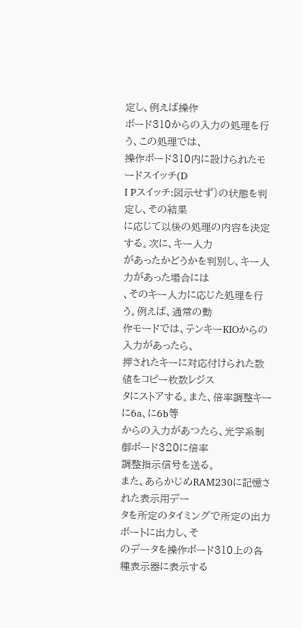定し、例えば操作
ボード310からの入力の処理を行う、この処理では、
操作ボード310内に設けられたモードスイッチ(D
I Pスイッチ:図示せず)の状態を判定し、その結果
に応じて以後の処理の内容を決定する。次に、キー人力
があったかどうかを判別し、キー人力があった場合には
、そのキー人力に応じた処理を行う。例えば、通常の動
作モードでは、テンキーKIOからの入力があったら、
押されたキーに対応付けられた数値をコピー枚数レジス
タにストアする。また、倍率調整キーに6a、に6b等
からの入力があつたら、光学系制御ボード320に倍率
調整指示信号を送る。
また、あらかじめRAM230に記憶された表示用デー
タを所定のタイミングで所定の出力ボートに出力し、そ
のデータを操作ボード310上の各種表示器に表示する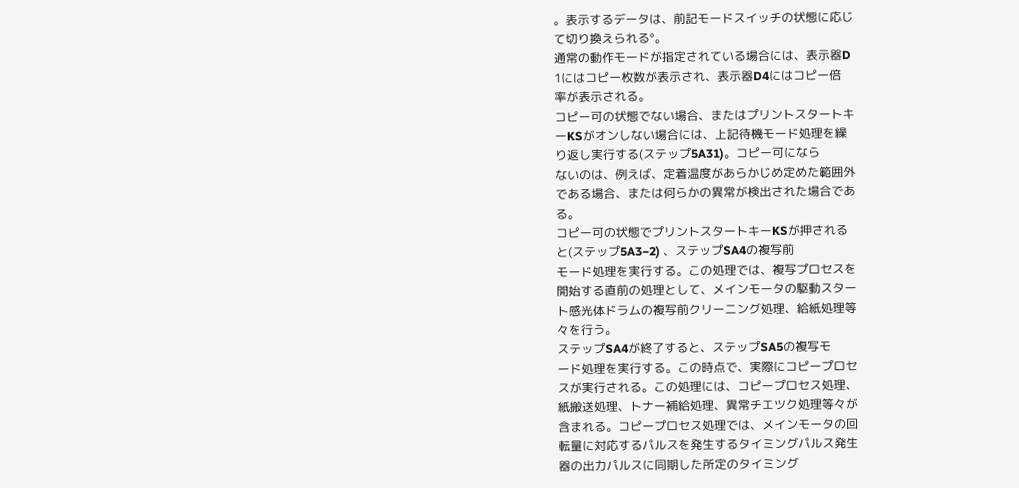。表示するデータは、前記モードスイッチの状態に応じ
て切り換えられる°。
通常の動作モードが指定されている場合には、表示器D
1にはコピー枚数が表示され、表示器D4にはコピー倍
率が表示される。
コピー可の状態でない場合、またはプリントスタートキ
ーKSがオンしない場合には、上記待機モード処理を繰
り返し実行する(ステップ5A31)。コピー可になら
ないのは、例えば、定着温度があらかじめ定めた範囲外
である場合、または何らかの異常が検出された場合であ
る。
コピー可の状態でプリントスタートキーKSが押される
と(ステップ5A3−2) 、ステップSA4の複写前
モード処理を実行する。この処理では、複写プロセスを
開始する直前の処理として、メインモータの駆動スター
ト感光体ドラムの複写前クリーニング処理、給紙処理等
々を行う。
ステップSA4が終了すると、ステップSA5の複写モ
ード処理を実行する。この時点で、実際にコピープロセ
スが実行される。この処理には、コピープロセス処理、
紙搬送処理、トナー補給処理、異常チエツク処理等々が
含まれる。コピープロセス処理では、メインモータの回
転量に対応するパルスを発生するタイミングパルス発生
器の出力パルスに同期した所定のタイミング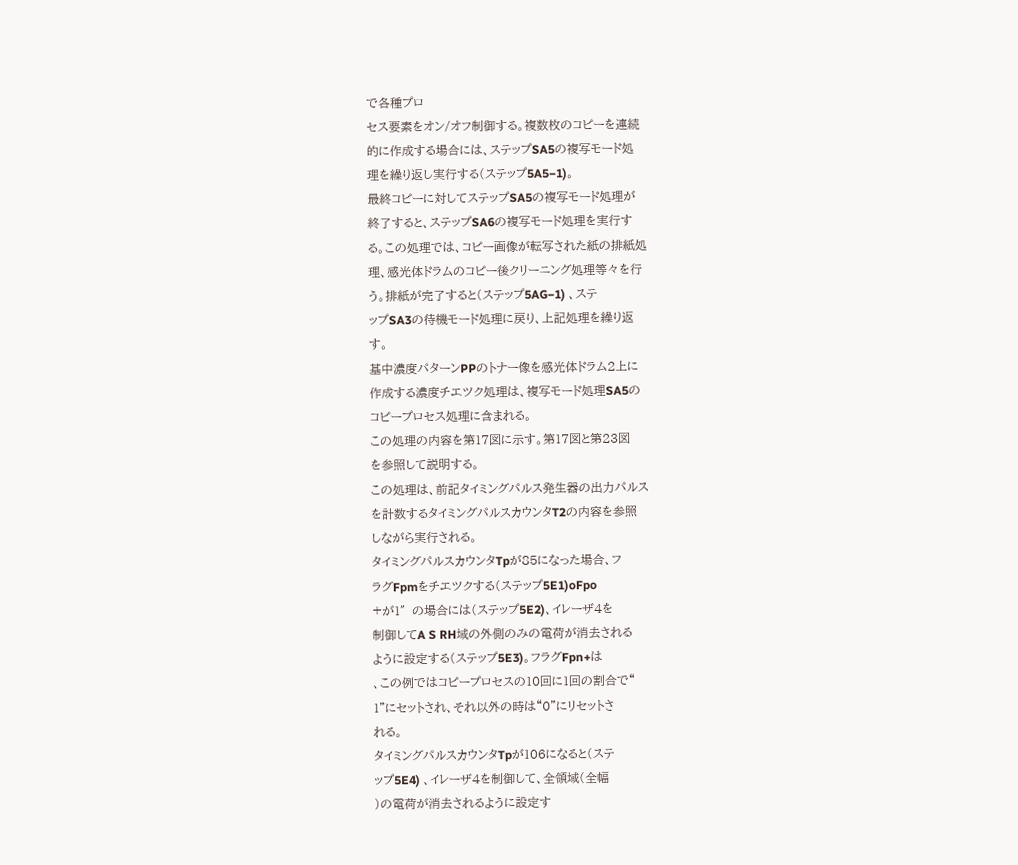で各種プロ
セス要素をオン/オフ制御する。複数枚のコピーを連続
的に作成する場合には、ステップSA5の複写モード処
理を繰り返し実行する(ステップ5A5−1)。
最終コピーに対してステップSA5の複写モード処理が
終了すると、ステップSA6の複写モード処理を実行す
る。この処理では、コピー画像が転写された紙の排紙処
理、感光体ドラムのコピー後クリーニング処理等々を行
う。排紙が完了すると(ステップ5AG−1) 、ステ
ップSA3の待機モード処理に戻り、上記処理を繰り返
す。
基中濃度パターンPPのトナー像を感光体ドラム2上に
作成する濃度チエツク処理は、複写モード処理SA5の
コピープロセス処理に含まれる。
この処理の内容を第17図に示す。第17図と第23図
を参照して説明する。
この処理は、前記タイミングパルス発生器の出力パルス
を計数するタイミングパルスカウンタT2の内容を参照
しながら実行される。
タイミングパルスカウンタTpが85になった場合、フ
ラグFpmをチエツクする(ステップ5E1)oFpo
+が1″の場合には(ステップ5E2)、イレーザ4を
制御してA S RH域の外側のみの電荷が消去される
ように設定する(ステップ5E3)。フラグFpn+は
、この例ではコピープロセスの10回に1回の割合で“
1”にセットされ、それ以外の時は“0”にリセットさ
れる。
タイミングパルスカウンタTpが106になると(ステ
ップ5E4) 、イレーザ4を制御して、全領域(全幅
)の電荷が消去されるように設定す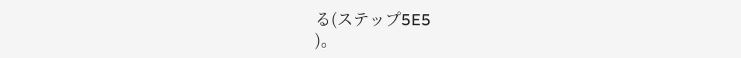る(ステップ5E5
)。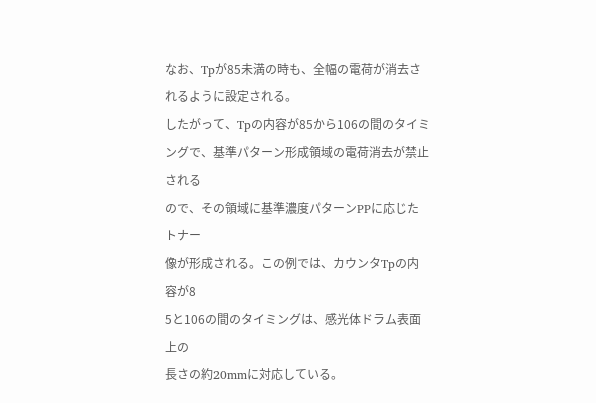なお、Tpが85未満の時も、全幅の電荷が消去さ
れるように設定される。
したがって、Tpの内容が85から106の間のタイミ
ングで、基準パターン形成領域の電荷消去が禁止される
ので、その領域に基準濃度パターンPPに応じたトナー
像が形成される。この例では、カウンタTpの内容が8
5と106の間のタイミングは、感光体ドラム表面上の
長さの約20mmに対応している。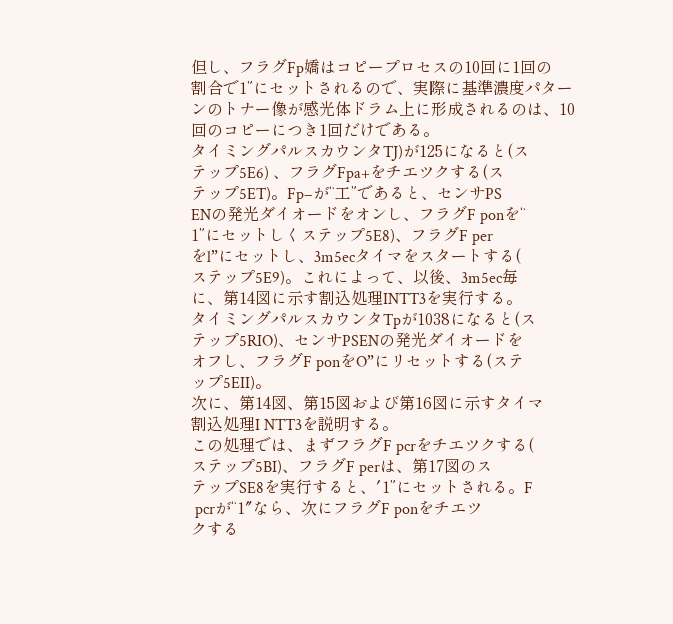但し、フラグFp嬌はコピープロセスの10回に1回の
割合で1”にセットされるので、実際に基準濃度パター
ンのトナー像が感光体ドラム上に形成されるのは、10
回のコピーにつき1回だけである。
タイミングパルスカウンタTJ)が125になると(ス
テップ5E6) 、フラグFpa+をチエツクする(ス
テップ5ET)。Fp−が“工”であると、センサPS
ENの発光ダイオードをオンし、フラグF ponを“
1”にセットしくステップ5E8)、フラグF per
をl”にセットし、3m5ecタイマをスタートする(
ステップ5E9)。これによって、以後、3m5ec毎
に、第14図に示す割込処理INTT3を実行する。
タイミングパルスカウンタTpが1038になると(ス
テップ5RIO)、センサPSENの発光ダイオードを
オフし、フラグF ponをO”にリセットする(ステ
ップ5EII)。
次に、第14図、第15図および第16図に示すタイマ
割込処理I NTT3を説明する。
この処理では、まずフラグF pcrをチエツクする(
ステップ5BI)、フラグF perは、第17図のス
テップSE8を実行すると、′1”にセットされる。F
 pcrが“1″なら、次にフラグF ponをチエツ
クする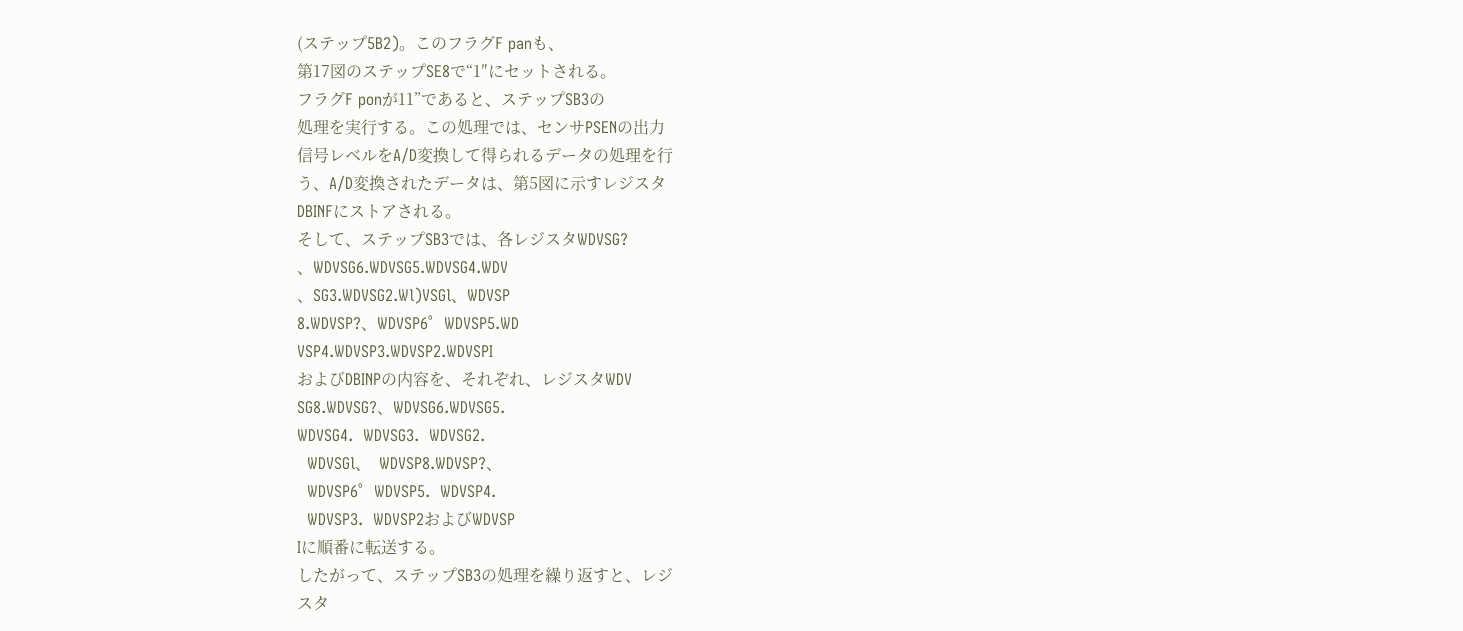(ステップ5B2)。このフラグF panも、
第17図のステップSE8で“1″にセットされる。
フラグF ponが11”であると、ステップSB3の
処理を実行する。この処理では、センサPSENの出力
信号レベルをA/D変換して得られるデータの処理を行
う、A/D変換されたデータは、第5図に示すレジスタ
DBINFにストアされる。
そして、ステップSB3では、各レジスタWDVSG?
、WDVSG6.WDVSG5.WDVSG4.WDV
、SG3.WDVSG2.Wl)VSGl、WDVSP
8.WDVSP?、WDVSP6゜WDVSP5.WD
VSP4.WDVSP3.WDVSP2.WDVSPI
およびDBINPの内容を、それぞれ、レジスタWDV
SG8.WDVSG?、WDVSG6.WDVSG5.
WDVSG4.  WDVSG3.  WDVSG2.
  WDVSGl、  WDVSP8.WDVSP?、
  WDVSP6゜WDVSP5.  WDVSP4.
  WDVSP3.  WDVSP2およびWDVSP
Iに順番に転送する。
したがって、ステップSB3の処理を繰り返すと、レジ
スタ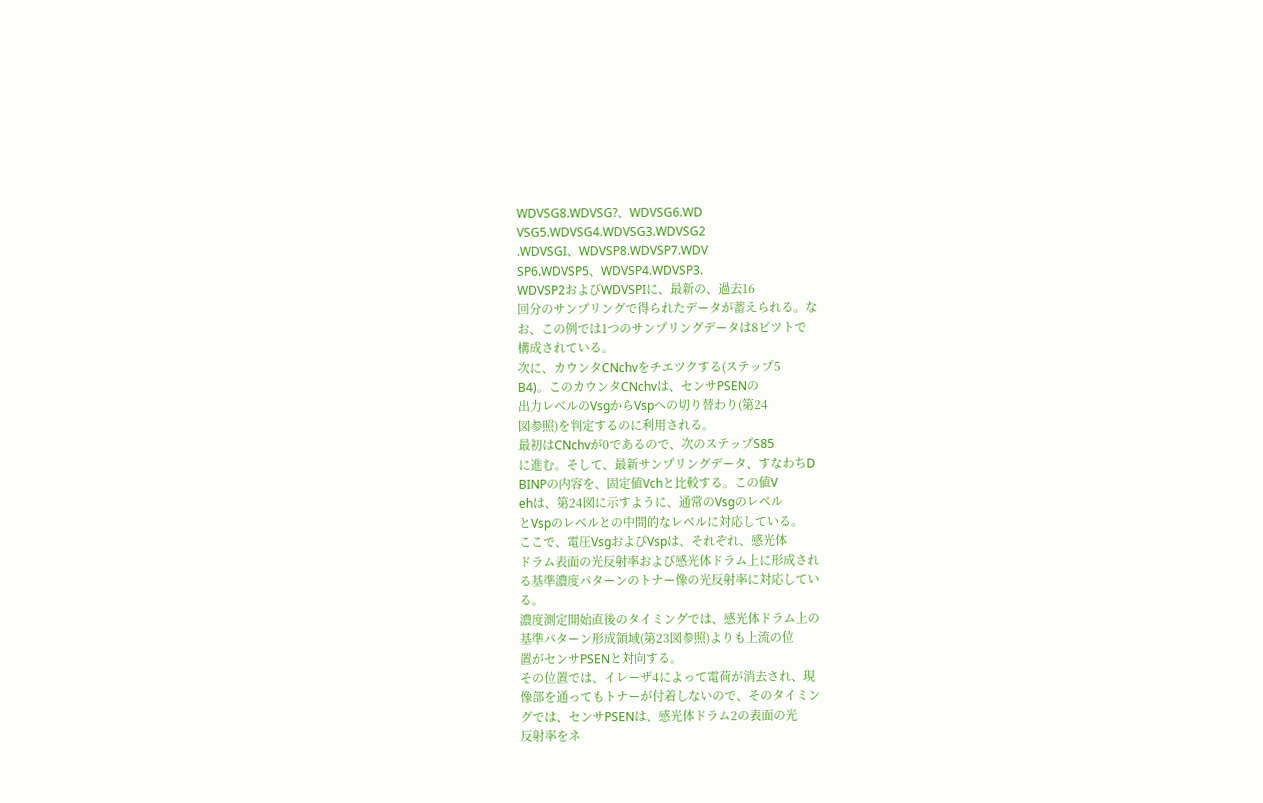WDVSG8.WDVSG?、WDVSG6.WD
VSG5.WDVSG4.WDVSG3.WDVSG2
.WDVSGI、WDVSP8.WDVSP7.WDV
SP6.WDVSP5、WDVSP4.WDVSP3.
WDVSP2およびWDVSPIに、最新の、過去16
回分のサンプリングで得られたデータが蓄えられる。な
お、この例では1つのサンプリングデータは8ビツトで
構成されている。
次に、カウンタCNchvをチエツクする(ステップ5
B4)。このカウンタCNchvは、センサPSENの
出力レベルのVsgからVspへの切り替わり(第24
図参照)を判定するのに利用される。
最初はCNchvが0であるので、次のステップS85
に進む。そして、最新サンプリングデータ、すなわちD
BINPの内容を、固定値Vchと比較する。この値V
ehは、第24図に示すように、通常のVsgのレベル
とVspのレベルとの中間的なレベルに対応している。
ここで、電圧VsgおよびVspは、それぞれ、感光体
ドラム表面の光反射率および感光体ドラム上に形成され
る基準濃度パターンのトナー像の光反射率に対応してい
る。
濃度測定開始直後のタイミングでは、感光体ドラム上の
基準パターン形成領域(第23図参照)よりも上流の位
置がセンサPSENと対向する。
その位置では、イレーザ4によって電荷が消去され、現
像部を通ってもトナーが付着しないので、そのタイミン
グでは、センサPSENは、感光体ドラム2の表面の光
反射率をネ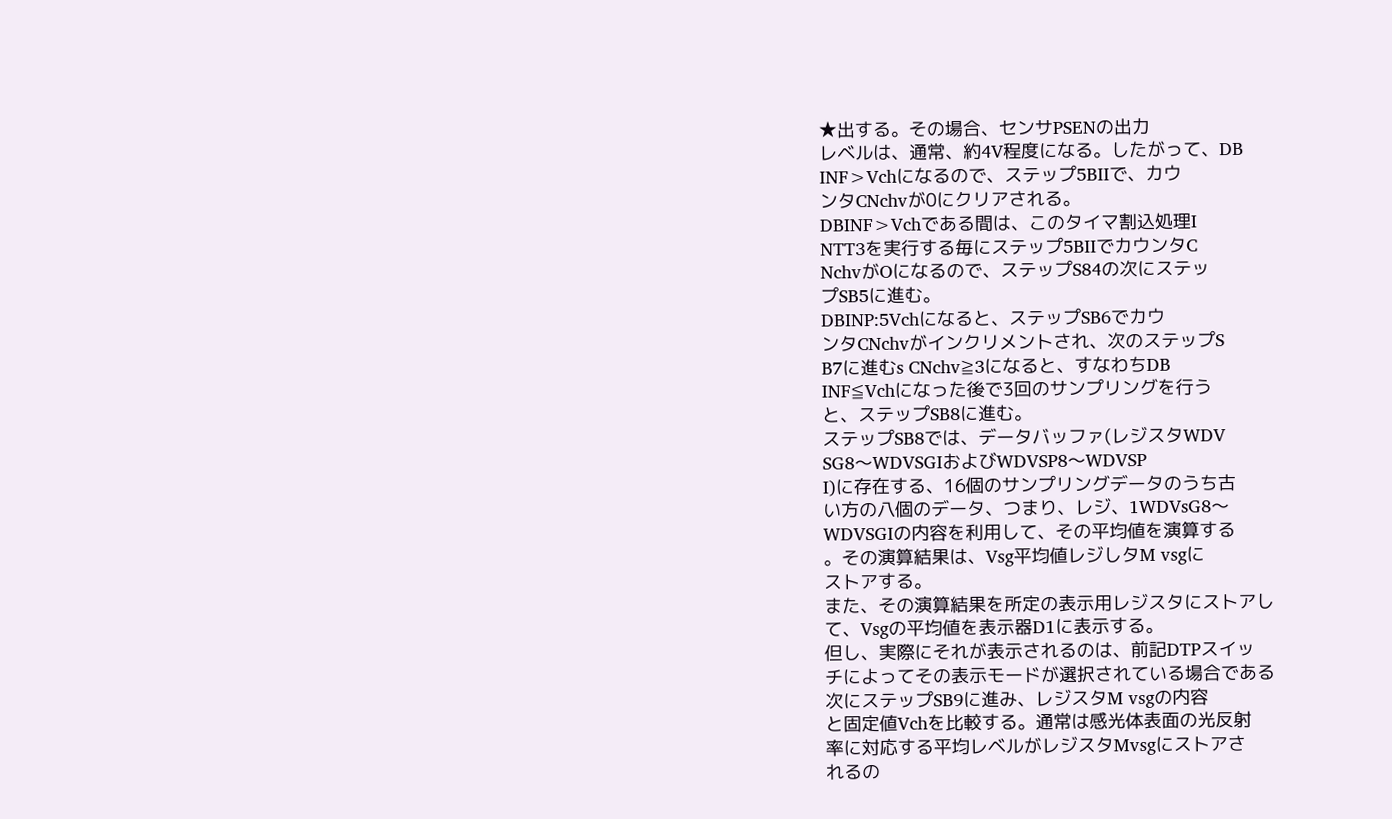★出する。その場合、センサPSENの出力
レベルは、通常、約4V程度になる。したがって、DB
INF>Vchになるので、ステップ5BIIで、カウ
ンタCNchvが0にクリアされる。
DBINF>Vchである間は、このタイマ割込処理I
NTT3を実行する毎にステップ5BIIでカウンタC
NchvがOになるので、ステップS84の次にステッ
プSB5に進む。
DBINP:5Vchになると、ステップSB6でカウ
ンタCNchvがインクリメントされ、次のステップS
B7に進むs CNchv≧3になると、すなわちDB
INF≦Vchになった後で3回のサンプリングを行う
と、ステップSB8に進む。
ステップSB8では、データバッファ(レジスタWDV
SG8〜WDVSGIおよびWDVSP8〜WDVSP
I)に存在する、16個のサンプリングデータのうち古
い方の八個のデータ、つまり、レジ、1WDVsG8〜
WDVSGIの内容を利用して、その平均値を演算する
。その演算結果は、Vsg平均値レジしタM vsgに
ストアする。
また、その演算結果を所定の表示用レジスタにストアし
て、Vsgの平均値を表示器D1に表示する。
但し、実際にそれが表示されるのは、前記DTPスイッ
チによってその表示モードが選択されている場合である
次にステップSB9に進み、レジスタM vsgの内容
と固定値Vchを比較する。通常は感光体表面の光反射
率に対応する平均レベルがレジスタMvsgにストアさ
れるの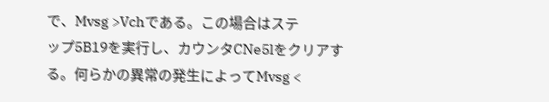で、Mvsg >Vchである。この場合はステ
ップ5B19を実行し、カウンタCNe5lをクリアす
る。何らかの異常の発生によってMvsg <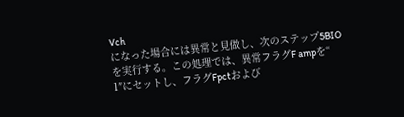Vch
になった場合には異常と見做し、次のステップ5BIO
を実行する。この処理では、異常フラグF ampを“
1″にセットし、フラグFpctおよび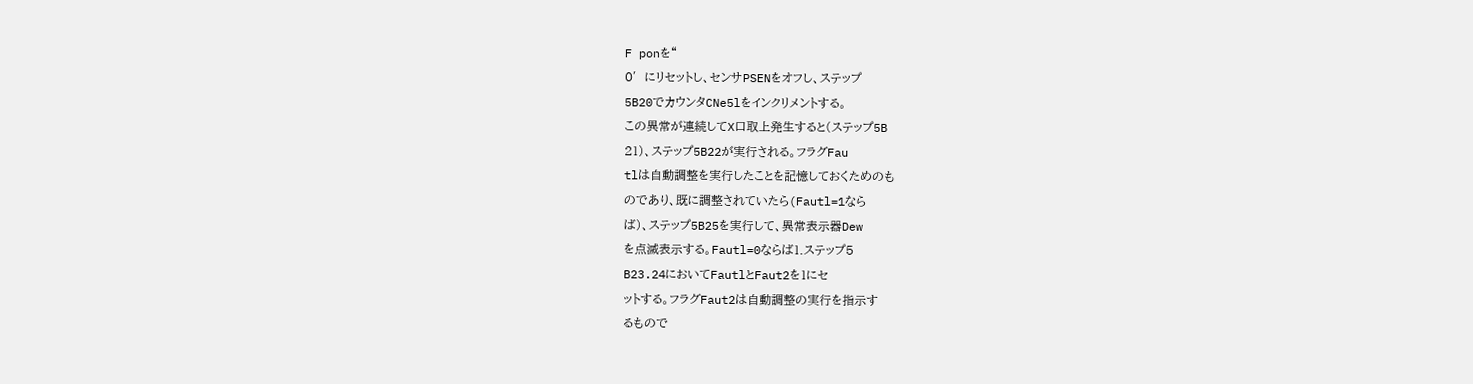F ponを“
0′にリセットし、センサPSENをオフし、ステップ
5B20でカウンタCNe5lをインクリメントする。
この異常が連続してX口取上発生すると(ステップ5B
21)、ステップ5B22が実行される。フラグFau
tlは自動調整を実行したことを記憶しておくためのも
のであり、既に調整されていたら(Fautl=1なら
ば)、ステップ5B25を実行して、異常表示器Dew
を点滅表示する。Fautl=0ならば1.ステップ5
B23.24においてFautlとFaut2を1にセ
ットする。フラグFaut2は自動調整の実行を指示す
るもので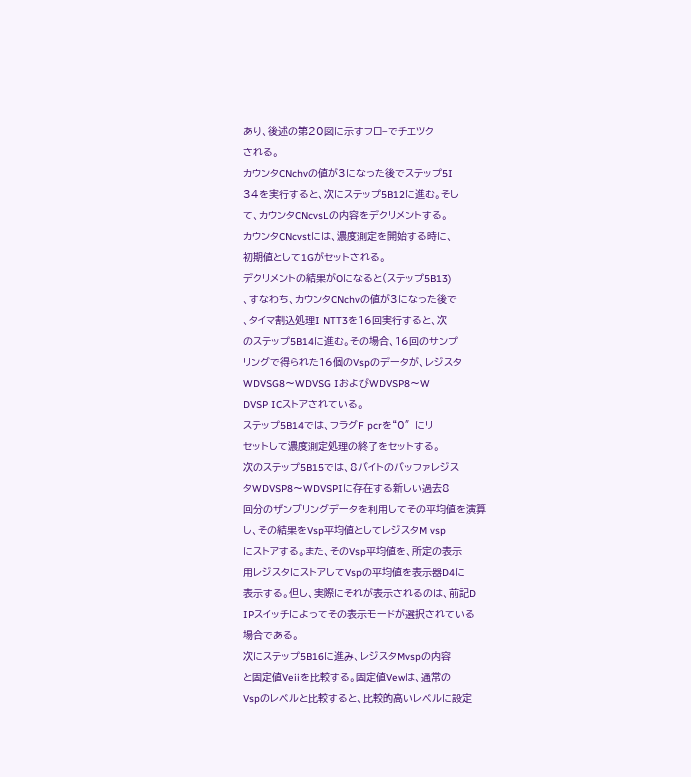あり、後述の第20図に示すフロ−でチエツク
される。
カウンタCNchvの値が3になった後でステップ5I
34を実行すると、次にステップ5B12に進む。そし
て、カウンタCNcvsLの内容をデクリメントする。
カウンタCNcvstには、濃度測定を開始する時に、
初期値として1Gがセットされる。
デクリメントの結果がOになると(ステップ5B13)
、すなわち、カウンタCNchvの値が3になった後で
、タイマ割込処理I NTT3を16回実行すると、次
のステップ5B14に進む。その場合、16回のサンプ
リングで得られた16個のVspのデータが、レジスタ
WDVSG8〜WDVSG IおよびWDVSP8〜W
DVSP ICストアされている。
ステップ5B14では、フラグF pcrを“0″にリ
セットして濃度測定処理の終了をセットする。
次のステップ5B15では、8バイトのバッファレジス
タWDVSP8〜WDVSPIに存在する新しい過去8
回分のザンブリングデータを利用してその平均値を演算
し、その結果をVsp平均値としてレジスタM vsp
にストアする。また、そのVsp平均値を、所定の表示
用レジスタにストアしてVspの平均値を表示器D4に
表示する。但し、実際にそれが表示されるのは、前記D
IPスイッチによってその表示モードが選択されている
場合である。
次にステップ5B16に進み、レジスタMvspの内容
と固定値Veiiを比較する。固定値Vewは、通常の
Vspのレベルと比較すると、比較的高いレベルに設定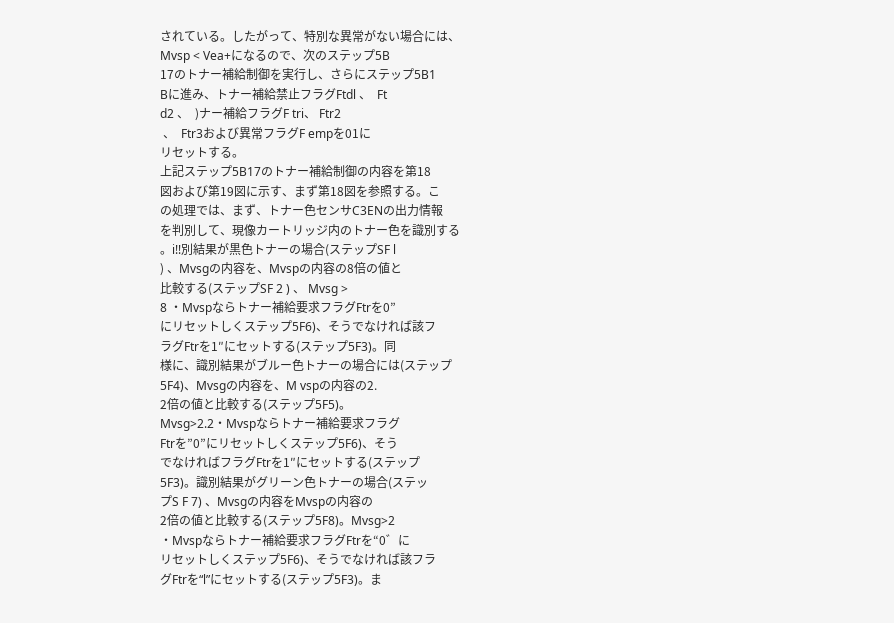されている。したがって、特別な異常がない場合には、
Mvsp < Vea+になるので、次のステップ5B
17のトナー補給制御を実行し、さらにステップ5B1
Bに進み、トナー補給禁止フラグFtdl 、  Ft
d2 、  )ナー補給フラグF tri、 Ftr2
 、  Ftr3および異常フラグF empを01に
リセットする。
上記ステップ5B17のトナー補給制御の内容を第18
図および第19図に示す、まず第18図を参照する。こ
の処理では、まず、トナー色センサC3ENの出力情報
を判別して、現像カートリッジ内のトナー色を識別する
。i!!別結果が黒色トナーの場合(ステップSF l
) 、Mvsgの内容を、Mvspの内容の8倍の値と
比較する(ステップSF 2 ) 、 Mvsg >
8 ・Mvspならトナー補給要求フラグFtrを0”
にリセットしくステップ5F6)、そうでなければ該フ
ラグFtrを1″にセットする(ステップ5F3)。同
様に、識別結果がブルー色トナーの場合には(ステップ
5F4)、Mvsgの内容を、M vspの内容の2.
2倍の値と比較する(ステップ5F5)。
Mvsg>2.2・Mvspならトナー補給要求フラグ
Ftrを”0”にリセットしくステップ5F6)、そう
でなければフラグFtrを1″にセットする(ステップ
5F3)。識別結果がグリーン色トナーの場合(ステッ
プS F 7) 、Mvsgの内容をMvspの内容の
2倍の値と比較する(ステップ5F8)。Mvsg>2
・Mvspならトナー補給要求フラグFtrを“0゛に
リセットしくステップ5F6)、そうでなければ該フラ
グFtrを“l”にセットする(ステップ5F3)。ま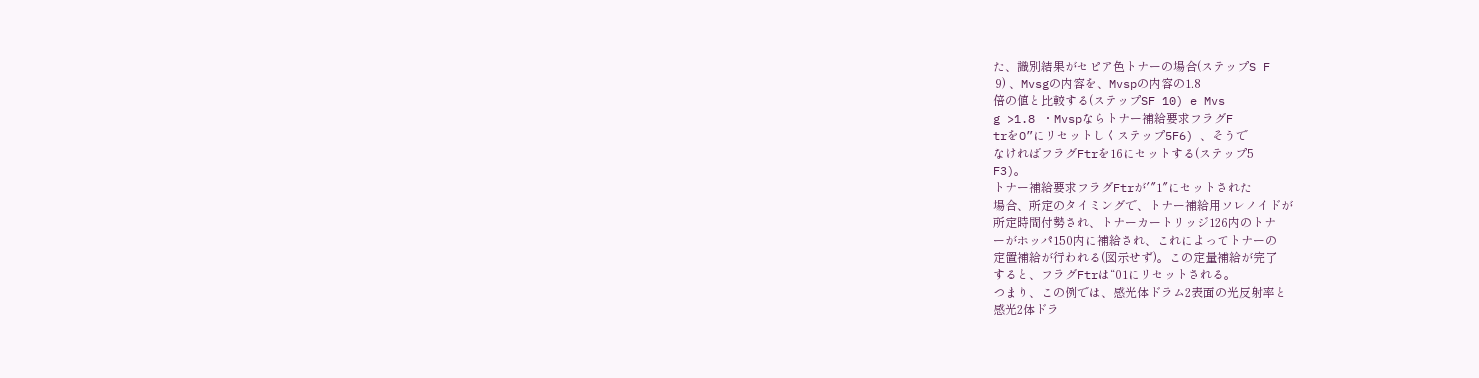た、識別結果がセピア色トナーの場合(ステップS F
 9) 、Mvsgの内容を、Mvspの内容の1.8
倍の値と比較する(ステップSF 10) e Mvs
g >1.8 ・Mvspならトナー補給要求フラグF
trをO”にリセットしくステップ5F6) 、そうで
なければフラグFtrを16にセットする(ステップ5
F3)。
トナー補給要求フラグFtrが′″1″にセットされた
場合、所定のタイミングで、トナー補給用ソレノイドが
所定時間付勢され、トナーカートリッジ126内のトナ
ーがホッパ150内に補給され、これによってトナーの
定置補給が行われる(図示せず)。この定量補給が完了
すると、フラグFtrは“01にリセットされる。
つまり、この例では、感光体ドラム2表面の光反射率と
感光2体ドラ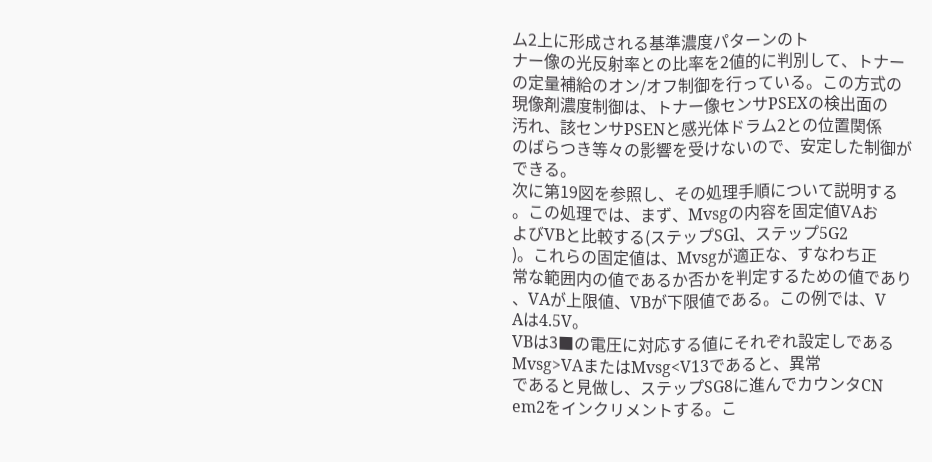ム2上に形成される基準濃度パターンのト
ナー像の光反射率との比率を2値的に判別して、トナー
の定量補給のオン/オフ制御を行っている。この方式の
現像剤濃度制御は、トナー像センサPSEXの検出面の
汚れ、該センサPSENと感光体ドラム2との位置関係
のばらつき等々の影響を受けないので、安定した制御が
できる。
次に第19図を参照し、その処理手順について説明する
。この処理では、まず、Mvsgの内容を固定値VAお
よびVBと比較する(ステップSGl、ステップ5G2
)。これらの固定値は、Mvsgが適正な、すなわち正
常な範囲内の値であるか否かを判定するための値であり
、VAが上限値、VBが下限値である。この例では、V
Aは4.5V。
VBは3■の電圧に対応する値にそれぞれ設定しである
Mvsg>VAまたはMvsg<V13であると、異常
であると見做し、ステップSG8に進んでカウンタCN
em2をインクリメントする。こ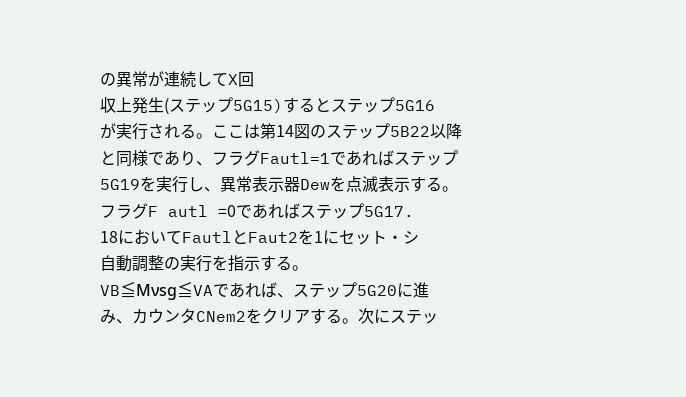の異常が連続してX回
収上発生(ステップ5G15)するとステップ5G16
が実行される。ここは第14図のステップ5B22以降
と同様であり、フラグFautl=1であればステップ
5G19を実行し、異常表示器Dewを点滅表示する。
フラグF autl =0であればステップ5G17.
18においてFautlとFaut2を1にセット・シ
自動調整の実行を指示する。
VB≦Mνsg≦VAであれば、ステップ5G20に進
み、カウンタCNem2をクリアする。次にステッ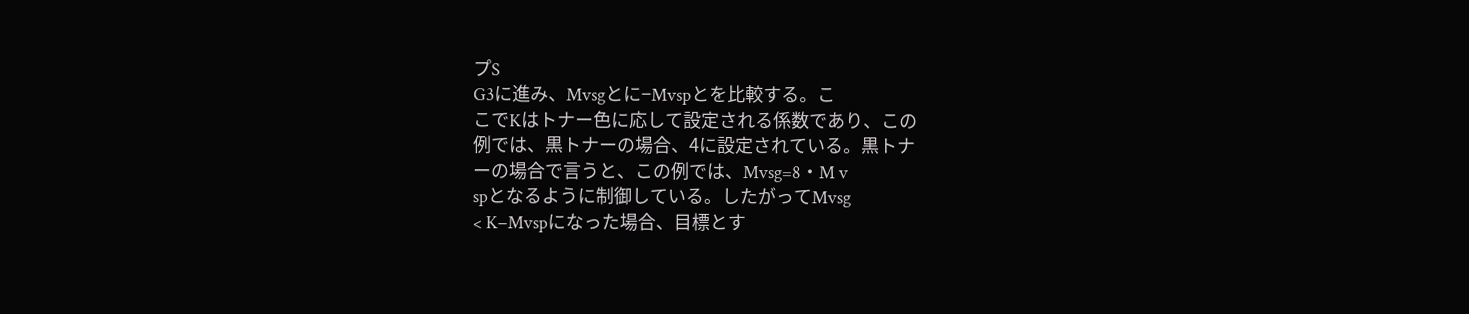プS
G3に進み、Mvsgとに−Mvspとを比較する。こ
こでKはトナー色に応して設定される係数であり、この
例では、黒トナーの場合、4に設定されている。黒トナ
ーの場合で言うと、この例では、Mvsg=8・M v
spとなるように制御している。したがってMvsg
< K−Mvspになった場合、目標とす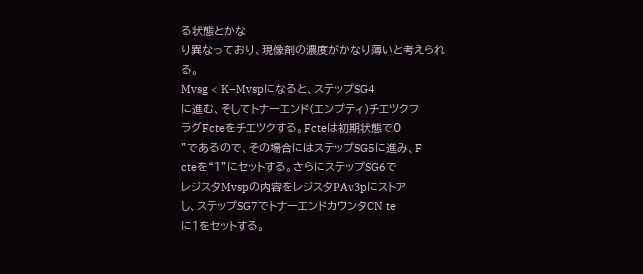る状態とかな
り異なっており、現像剤の濃度がかなり薄いと考えられ
る。
Mvsg < K−Mvspになると、ステップSG4
に進む、そしてトナーエンド(エンプティ)チエツクフ
ラグFcteをチエツクする。Fcteは初期状態で0
”であるので、その場合にはステップSG5に進み、F
cteを“1”にセットする。さらにステップSG6で
レジスタMvspの内容をレジスタPAν3pにストア
し、ステップSG7でトナーエンドカウンタCN te
に1をセットする。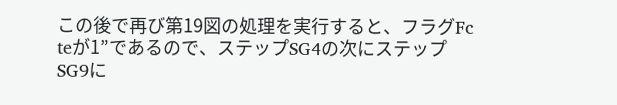この後で再び第19図の処理を実行すると、フラグFc
teが1”であるので、ステップSG4の次にステップ
SG9に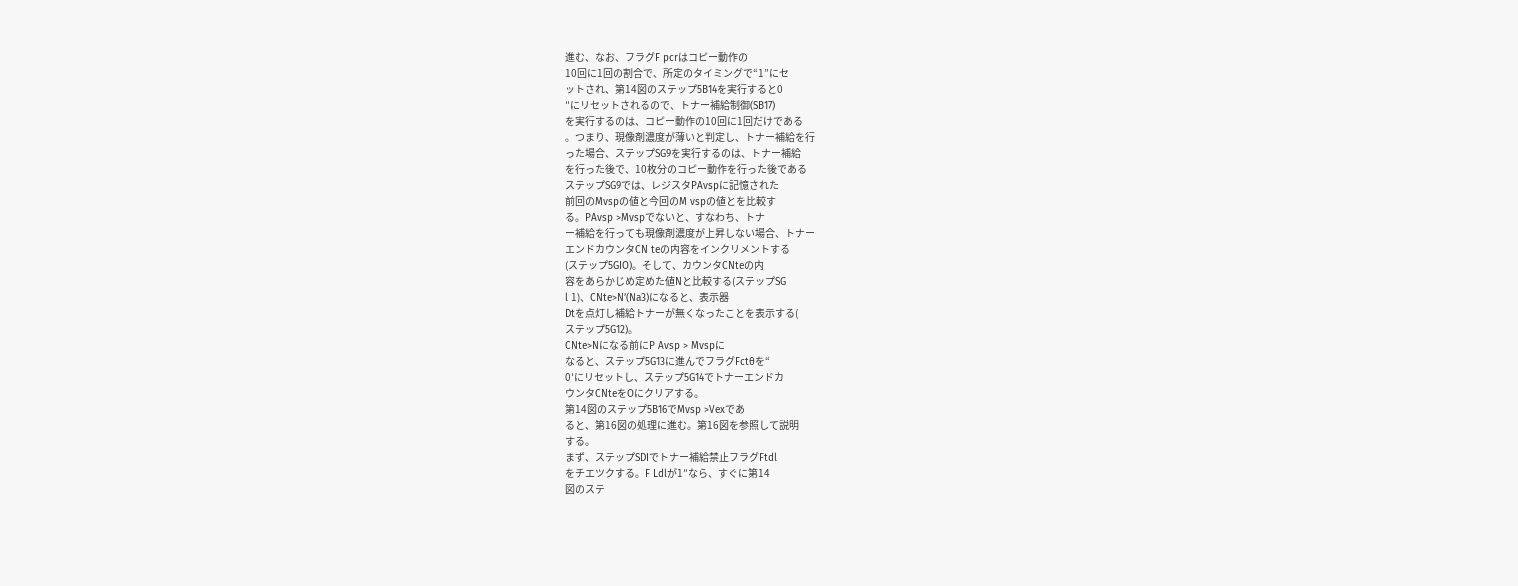進む、なお、フラグF pcrはコピー動作の
10回に1回の割合で、所定のタイミングで“1”にセ
ットされ、第14図のステップ5B14を実行すると0
″にリセットされるので、トナー補給制御(SB17)
を実行するのは、コピー動作の10回に1回だけである
。つまり、現像剤濃度が薄いと判定し、トナー補給を行
った場合、ステップSG9を実行するのは、トナー補給
を行った後で、10枚分のコピー動作を行った後である
ステップSG9では、レジスタPAvspに記憶された
前回のMvspの値と今回のM vspの値とを比較す
る。PAvsp >Mvspでないと、すなわち、トナ
ー補給を行っても現像剤濃度が上昇しない場合、トナー
エンドカウンタCN teの内容をインクリメントする
(ステップ5GIO)。そして、カウンタCNteの内
容をあらかじめ定めた値Nと比較する(ステップSG
l 1)、CNte>N’(Na3)になると、表示器
Dtを点灯し補給トナーが無くなったことを表示する(
ステップ5G12)。
CNte>Nになる前にP Avsp > Mvspに
なると、ステップ5G13に進んでフラグFctθを“
0′にリセットし、ステップ5G14でトナーエンドカ
ウンタCNteをOにクリアする。
第14図のステップ5B16でMvsp >Vexであ
ると、第16図の処理に進む。第16図を参照して説明
する。
まず、ステップSDIでトナー補給禁止フラグFtdl
をチエツクする。F Ldlが1″なら、すぐに第14
図のステ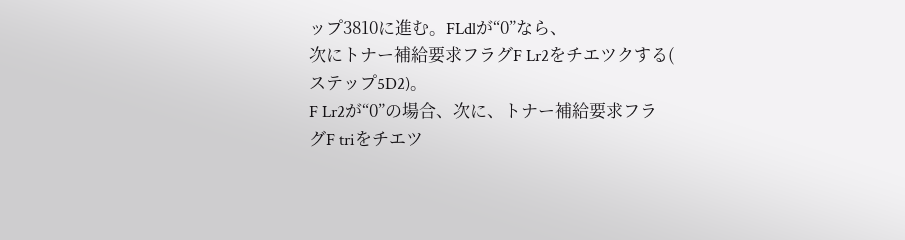ップ3810に進む。FLdlが“0”なら、
次にトナー補給要求フラグF Lr2をチエツクする(
ステップ5D2)。
F Lr2が“0”の場合、次に、トナー補給要求フラ
グF triをチエツ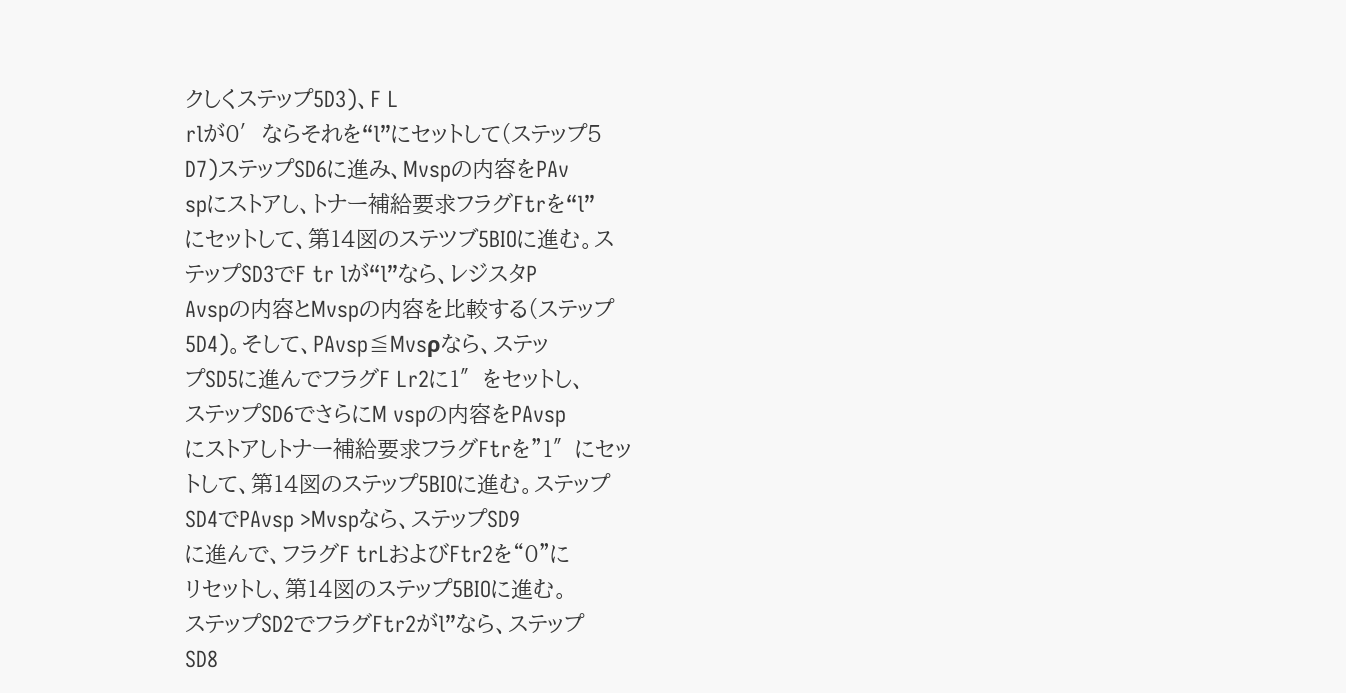クしくステップ5D3)、F L
rlが0′ならそれを“l”にセットして(ステップ5
D7)ステップSD6に進み、Mvspの内容をPAv
spにストアし、トナー補給要求フラグFtrを“l”
にセットして、第14図のステツブ5BIOに進む。ス
テップSD3でF tr lが“l”なら、レジスタP
Avspの内容とMvspの内容を比較する(ステップ
5D4)。そして、PAvsp≦Mvsρなら、ステッ
プSD5に進んでフラグF Lr2に1″をセットし、
ステップSD6でさらにM vspの内容をPAvsp
にストアしトナー補給要求フラグFtrを”1″にセッ
トして、第14図のステップ5BIOに進む。ステップ
SD4でPAvsp >Mvspなら、ステップSD9
に進んで、フラグF trLおよびFtr2を“0”に
リセットし、第14図のステップ5BIOに進む。
ステップSD2でフラグFtr2がl”なら、ステップ
SD8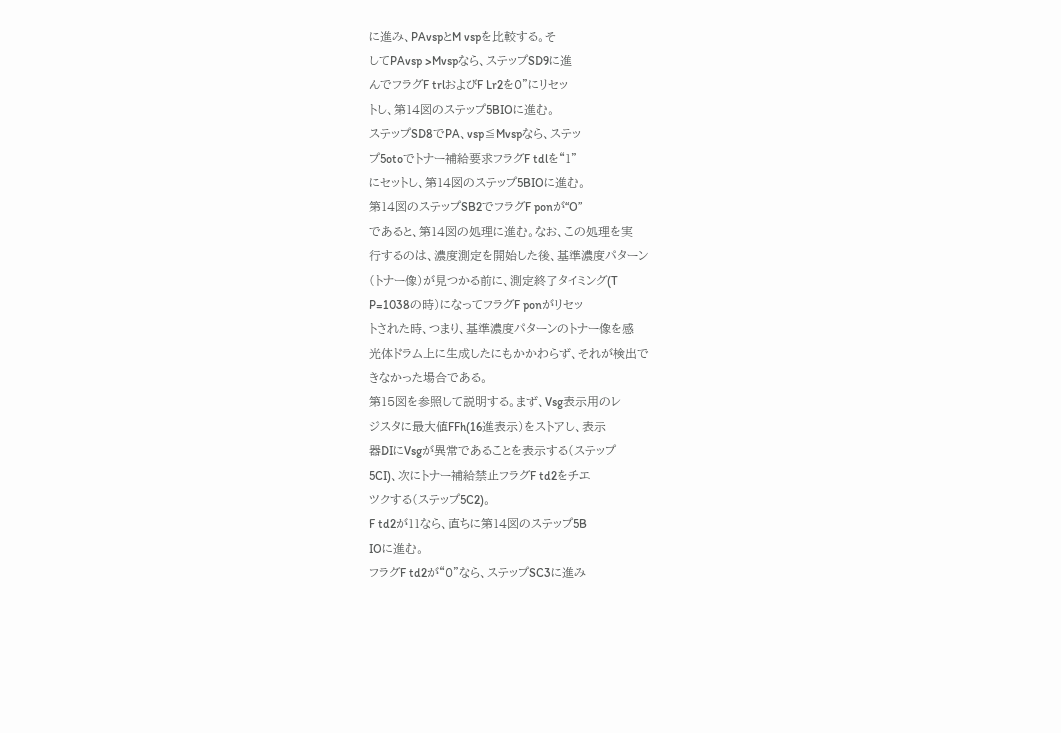に進み、PAvspとM vspを比較する。そ
してPAvsp >Mvspなら、ステップSD9に進
んでフラグF trlおよびF Lr2を0”にリセッ
トし、第14図のステップ5BIOに進む。
ステップSD8でPA、vsp≦Mvspなら、ステッ
プ5otoでトナー補給要求フラグF tdlを“1”
にセットし、第14図のステップ5BIOに進む。
第14図のステップSB2でフラグF ponが“O”
であると、第14図の処理に進む。なお、この処理を実
行するのは、濃度測定を開始した後、基準濃度パターン
(トナー像)が見つかる前に、測定終了タイミング(T
P=1038の時)になってフラグF ponがリセッ
トされた時、つまり、基準濃度パターンのトナー像を感
光体ドラム上に生成したにもかかわらず、それが検出で
きなかった場合である。
第15図を参照して説明する。まず、Vsg表示用のレ
ジスタに最大値FFh(16進表示)をストアし、表示
器DIにVsgが異常であることを表示する(ステップ
5CI)、次にトナー補給禁止フラグF td2をチエ
ツクする(ステップ5C2)。
F td2が11なら、直ちに第14図のステップ5B
IOに進む。
フラグF td2が“0”なら、ステップSC3に進み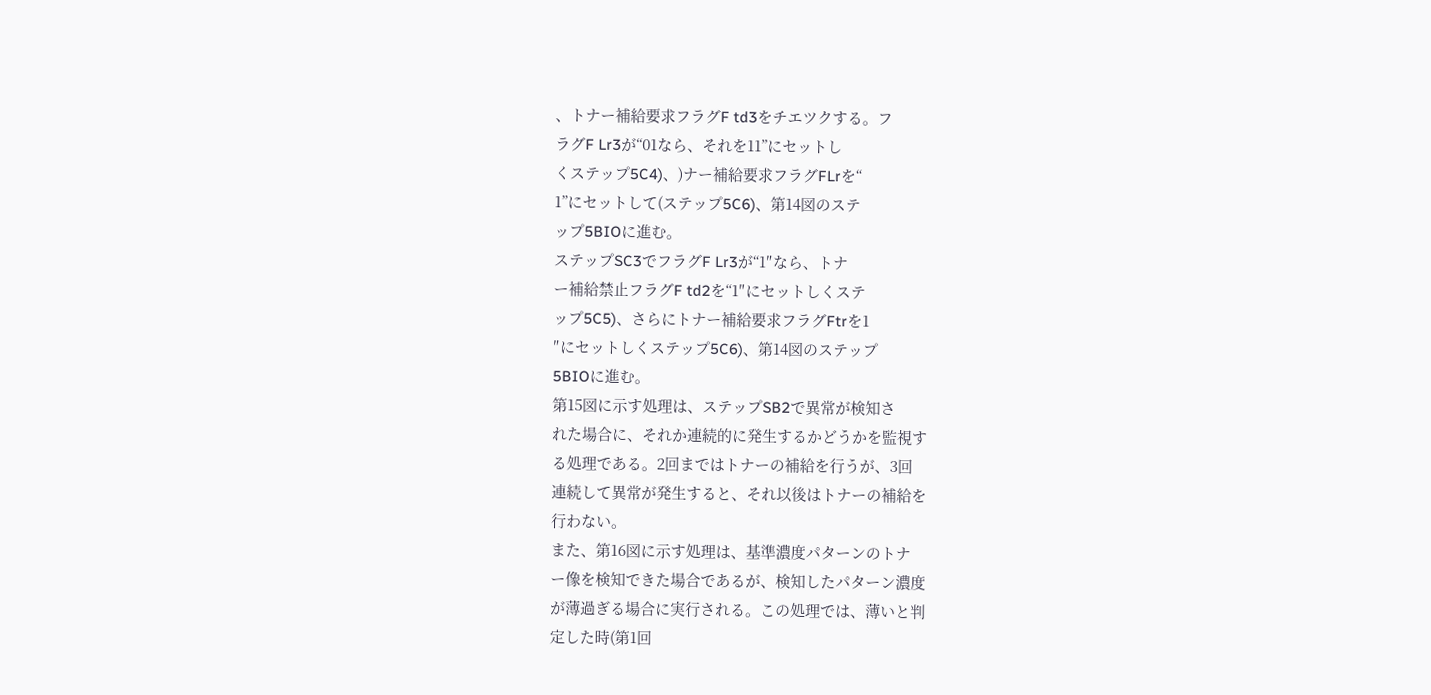、トナー補給要求フラグF td3をチエツクする。フ
ラグF Lr3が“01なら、それを11”にセットし
くステップ5C4)、)ナー補給要求フラグFLrを“
1”にセットして(ステップ5C6)、第14図のステ
ップ5BIOに進む。
ステップSC3でフラグF Lr3が“1″なら、トナ
ー補給禁止フラグF td2を“1″にセットしくステ
ップ5C5)、さらにトナー補給要求フラグFtrを1
″にセットしくステップ5C6)、第14図のステップ
5BIOに進む。
第15図に示す処理は、ステップSB2で異常が検知さ
れた場合に、それか連続的に発生するかどうかを監視す
る処理である。2回まではトナーの補給を行うが、3回
連続して異常が発生すると、それ以後はトナーの補給を
行わない。
また、第16図に示す処理は、基準濃度パターンのトナ
ー像を検知できた場合であるが、検知したパターン濃度
が薄過ぎる場合に実行される。この処理では、薄いと判
定した時(第1回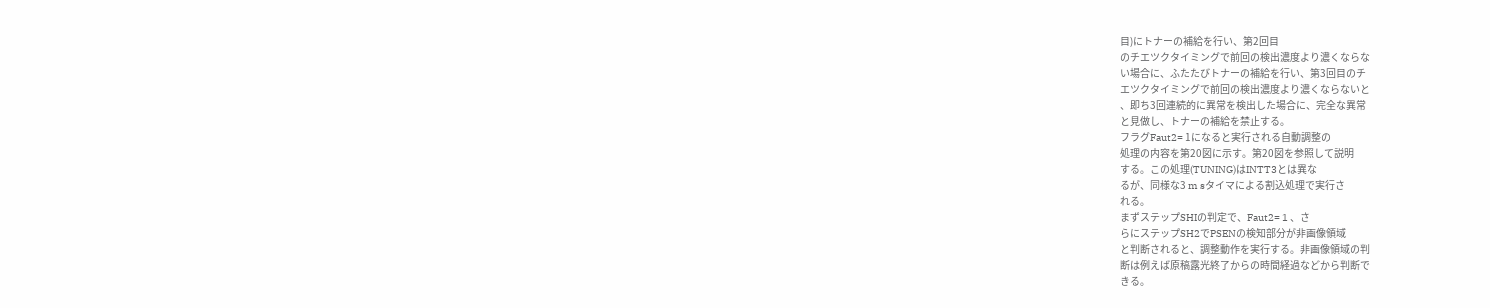目)にトナーの補給を行い、第2回目
のチエツクタイミングで前回の検出濃度より濃くならな
い場合に、ふたたびトナーの補給を行い、第3回目のチ
エツクタイミングで前回の検出濃度より濃くならないと
、即ち3回連続的に異常を検出した場合に、完全な異常
と見做し、トナーの補給を禁止する。
フラグFaut2= 1になると実行される自動調整の
処理の内容を第20図に示す。第20図を参照して説明
する。この処理(TUNING)はINTT3とは異な
るが、同様な3 m sタイマによる割込処理で実行さ
れる。
まずステップSHIの判定で、Faut2= 1 、さ
らにステップSH2でPSENの検知部分が非画像領域
と判断されると、調整動作を実行する。非画像領域の判
断は例えば原稿露光終了からの時間経過などから判断で
きる。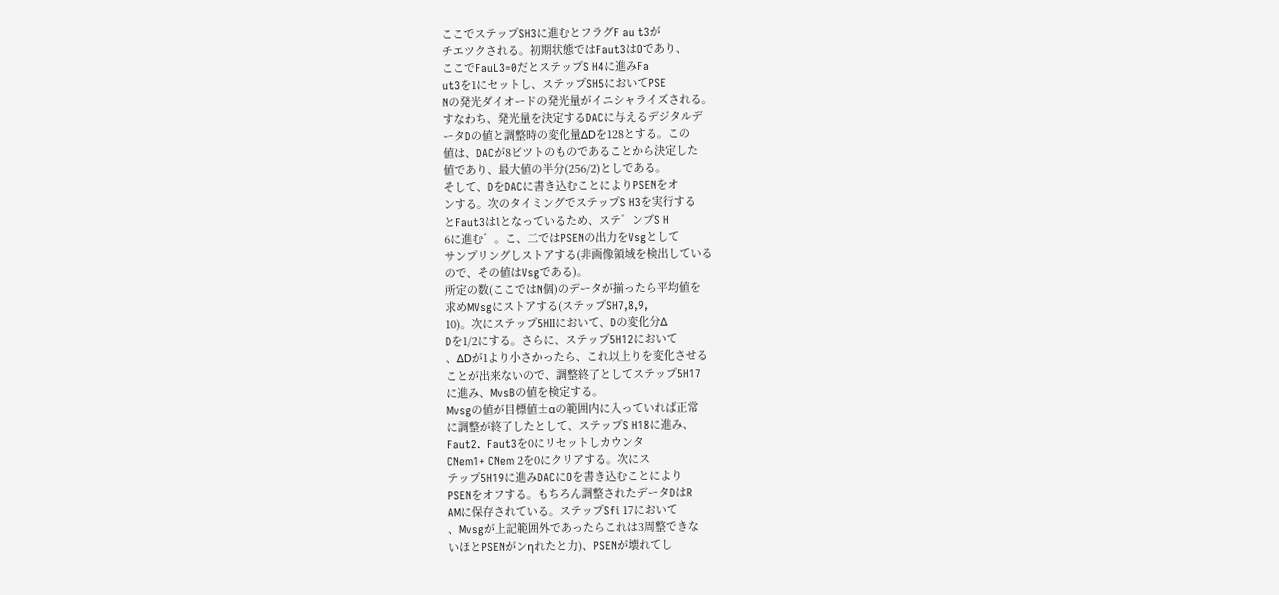ここでステップSH3に進むとフラグF au t3が
チエツクされる。初期状態ではFaut3はOであり、
ここでFauL3=0だとステップS H4に進みFa
ut3を1にセットし、ステップSH5においてPSE
Nの発光ダイオードの発光量がイニシャライズされる。
すなわち、発光量を決定するDACに与えるデジタルデ
ータDの値と調整時の変化量ΔDを128とする。この
値は、DACが8ビツトのものであることから決定した
値であり、最大値の半分(256/2)としである。
そして、DをDACに書き込むことによりPSENをオ
ンする。次のタイミングでステップS H3を実行する
とFaut3はlとなっているため、ステ゛ンブS H
6に進む゛。こ、二ではPSENの出力をVsgとして
サンプリングしストアする(非画像領域を検出している
ので、その値はVsgである)。
所定の数(ここではN個)のデータが揃ったら平均値を
求めMVsgにストアする(ステップSH7,8,9,
10)。次にステップ5HIIにおいて、Dの変化分Δ
Dを1/2にする。さらに、ステップ5H12において
、ΔDが1より小さかったら、これ以上りを変化させる
ことが出来ないので、調整終了としてステップ5H17
に進み、MvsBの値を検定する。
Mvsgの値が目標値±αの範囲内に入っていれば正常
に調整が終了したとして、ステップS H18に進み、
Faut2.  Faut3を0にリセットしカウンタ
CNem1+ CNem 2を0にクリアする。次にス
テップ5H19に進みDACにOを書き込むことにより
PSENをオフする。もちろん調整されたデータDはR
AMに保存されている。ステップSfi 17において
、Mvsgが上記範囲外であったらこれは3周整できな
いほとPSENがンηれたと力)、PSENが壊れてし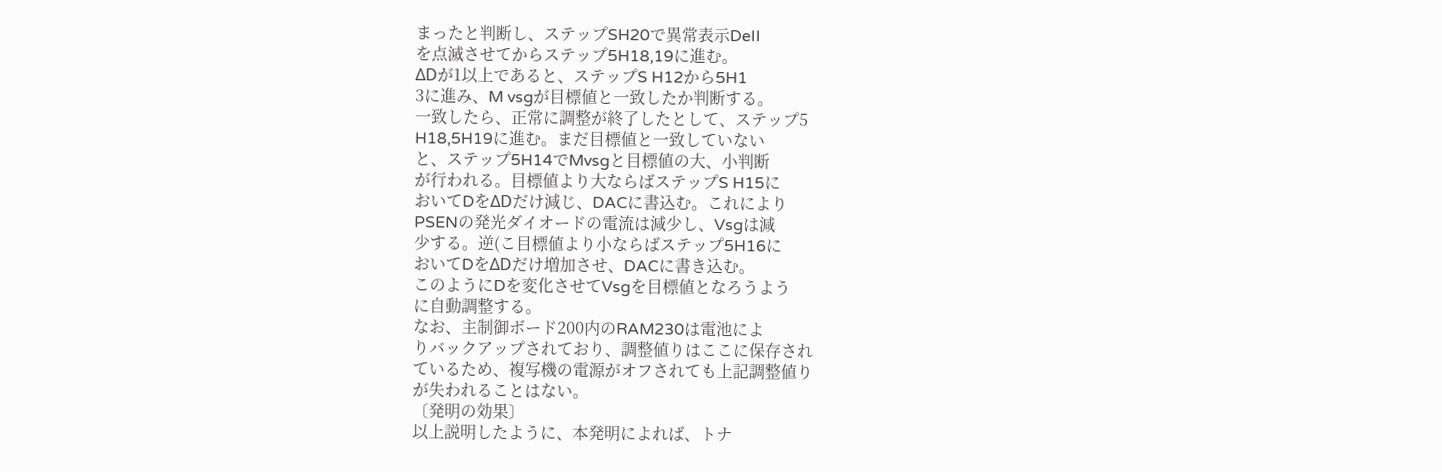まったと判断し、ステップSH20で異常表示DeII
を点滅させてからステップ5H18,19に進む。
ΔDが1以上であると、ステップS H12から5H1
3に進み、M vsgが目標値と一致したか判断する。
一致したら、正常に調整が終了したとして、ステップ5
H18,5H19に進む。まだ目標値と一致していない
と、ステップ5H14でMvsgと目標値の大、小判断
が行われる。目標値より大ならばステップS H15に
おいてDをΔDだけ減じ、DACに書込む。これにより
PSENの発光ダイオードの電流は減少し、Vsgは減
少する。逆(こ目標値より小ならばステップ5H16に
おいてDをΔDだけ増加させ、DACに書き込む。
このようにDを変化させてVsgを目標値となろうよう
に自動調整する。
なお、主制御ボード200内のRAM230は電池によ
りバックアップされており、調整値りはここに保存され
ているため、複写機の電源がオフされても上記調整値り
が失われることはない。
〔発明の効果〕
以上説明したように、本発明によれば、トナ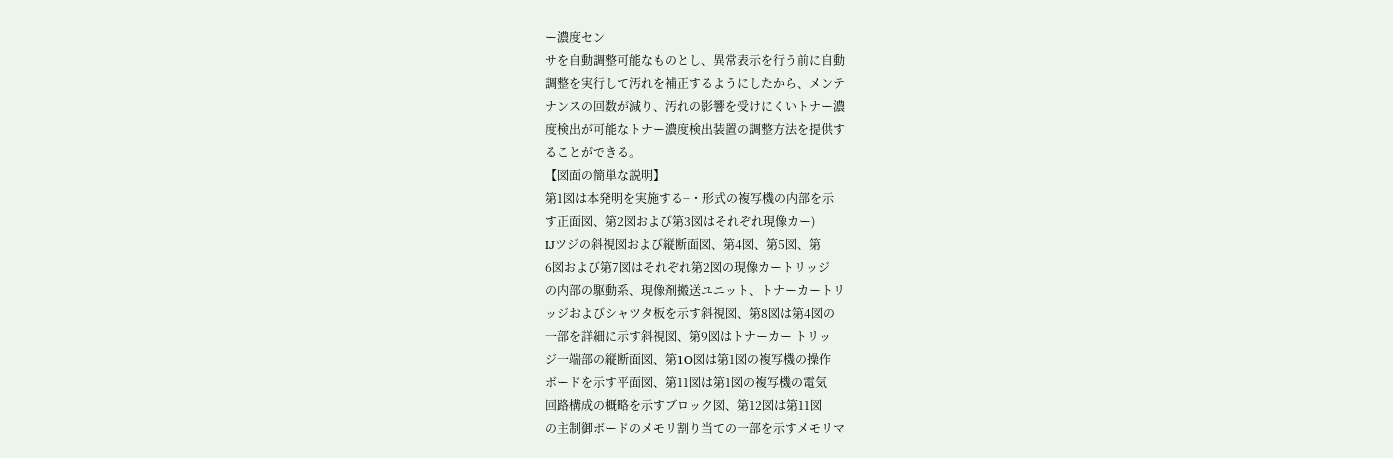ー濃度セン
サを自動調整可能なものとし、異常表示を行う前に自動
調整を実行して汚れを補正するようにしたから、メンテ
ナンスの回数が減り、汚れの影響を受けにくいトナー濃
度検出が可能なトナー濃度検出装置の調整方法を提供す
ることができる。
【図面の簡単な説明】
第1図は本発明を実施する−・形式の複写機の内部を示
す正面図、第2図および第3図はそれぞれ現像カー)
IJツジの斜視図および縦断面図、第4図、第5図、第
6図および第7図はそれぞれ第2図の現像カートリッジ
の内部の駆動系、現像剤搬送ユニット、トナーカートリ
ッジおよびシャツタ板を示す斜視図、第8図は第4図の
一部を詳細に示す斜視図、第9図はトナーカー トリッ
ジ一端部の縦断面図、第1O図は第1図の複写機の操作
ボードを示す平面図、第11図は第1図の複写機の電気
回路構成の概略を示すブロック図、第12図は第11図
の主制御ボードのメモリ割り当ての一部を示すメモリマ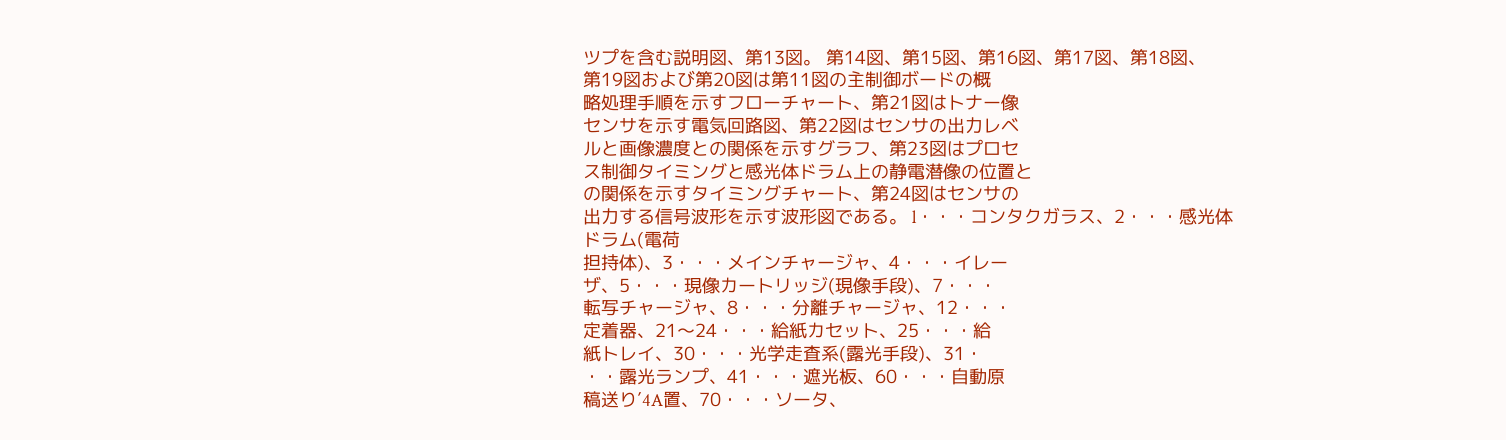ツプを含む説明図、第13図。 第14図、第15図、第16図、第17図、第18図、
第19図および第20図は第11図の主制御ボードの概
略処理手順を示すフローチャート、第21図はトナー像
センサを示す電気回路図、第22図はセンサの出力レベ
ルと画像濃度との関係を示すグラフ、第23図はプロセ
ス制御タイミングと感光体ドラム上の静電潜像の位置と
の関係を示すタイミングチャート、第24図はセンサの
出力する信号波形を示す波形図である。 l・・・コンタクガラス、2・・・感光体ドラム(電荷
担持体)、3・・・メインチャージャ、4・・・イレー
ザ、5・・・現像カートリッジ(現像手段)、7・・・
転写チャージャ、8・・・分離チャージャ、12・・・
定着器、21〜24・・・給紙カセット、25・・・給
紙トレイ、30・・・光学走査系(露光手段)、31・
・・露光ランプ、41・・・遮光板、60・・・自動原
稿送り′4A置、70・・・ソータ、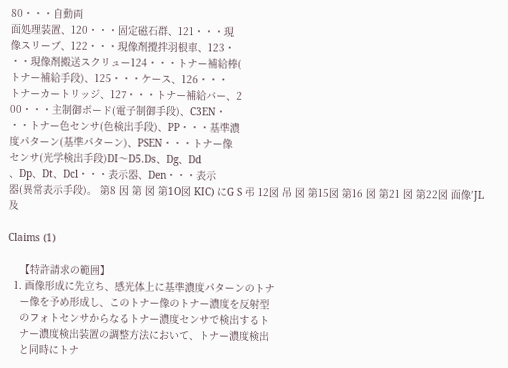80・・・自動両
面処理装置、120・・・固定磁石群、121・・・現
像スリーブ、122・・・現像剤攪拌羽根車、123・
・・現像剤搬送スクリュー124・・・トナー補給棒(
トナー補給手段)、125・・・ケース、126・・・
トナーカートリッジ、127・・・トナー補給バー、2
00・・・主制御ボード(電子制御手段)、C3EN・
・・トナー色センサ(色検出手段)、PP・・・基準濃
度パターン(基準パターン)、PSEN・・・トナー像
センサ(光学検出手段)DI〜D5.Ds、Dg、Dd
、Dp、Dt、Dcl・・・表示器、Den・・・表示
器(異常表示手段)。 第8 因 第 図 第1O図 KIC) にG S 弔 12図 吊 図 第15図 第16 図 第21 図 第22図 面像′JL及

Claims (1)

    【特許請求の範囲】
  1. 画像形成に先立ち、感光体上に基準濃度パターンのトナ
    ー像を予め形成し、このトナー像のトナー濃度を反射型
    のフォトセンサからなるトナー濃度センサで検出するト
    ナー濃度検出装置の調整方法において、トナー濃度検出
    と同時にトナ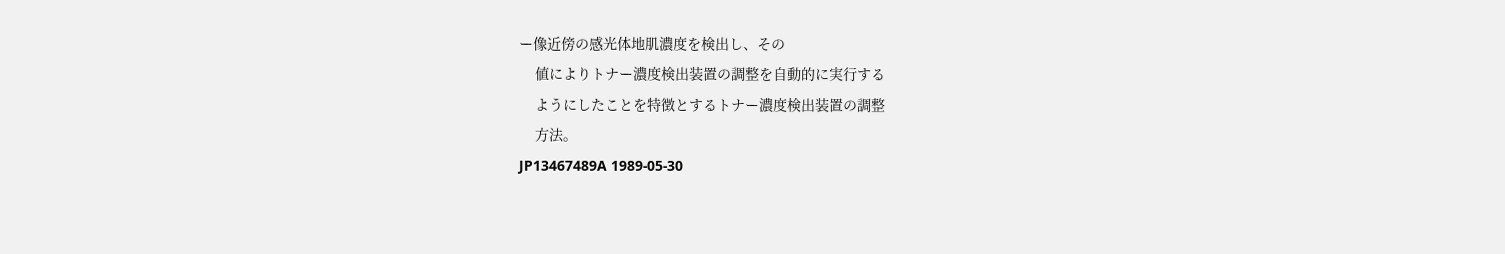ー像近傍の感光体地肌濃度を検出し、その
    値によりトナー濃度検出装置の調整を自動的に実行する
    ようにしたことを特徴とするトナー濃度検出装置の調整
    方法。
JP13467489A 1989-05-30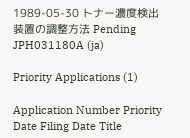1989-05-30 トナー濃度検出装置の調整方法 Pending JPH031180A (ja)

Priority Applications (1)

Application Number Priority Date Filing Date Title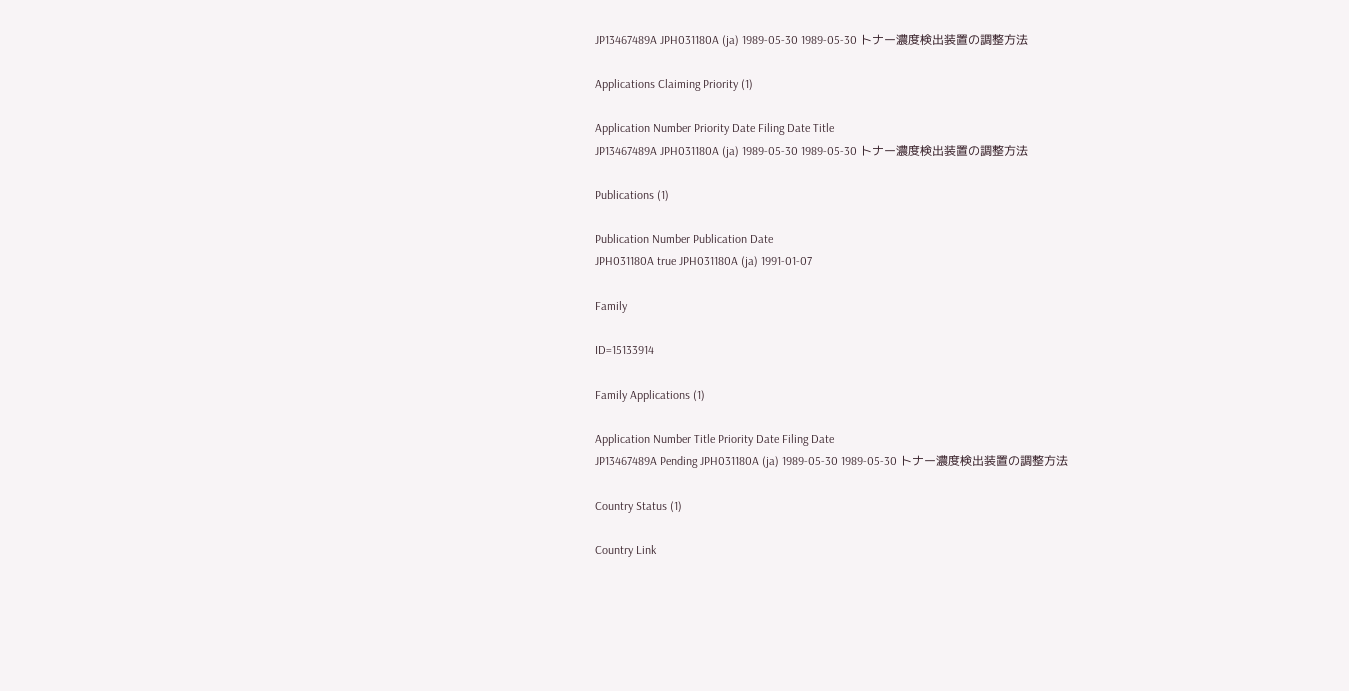JP13467489A JPH031180A (ja) 1989-05-30 1989-05-30 トナー濃度検出装置の調整方法

Applications Claiming Priority (1)

Application Number Priority Date Filing Date Title
JP13467489A JPH031180A (ja) 1989-05-30 1989-05-30 トナー濃度検出装置の調整方法

Publications (1)

Publication Number Publication Date
JPH031180A true JPH031180A (ja) 1991-01-07

Family

ID=15133914

Family Applications (1)

Application Number Title Priority Date Filing Date
JP13467489A Pending JPH031180A (ja) 1989-05-30 1989-05-30 トナー濃度検出装置の調整方法

Country Status (1)

Country Link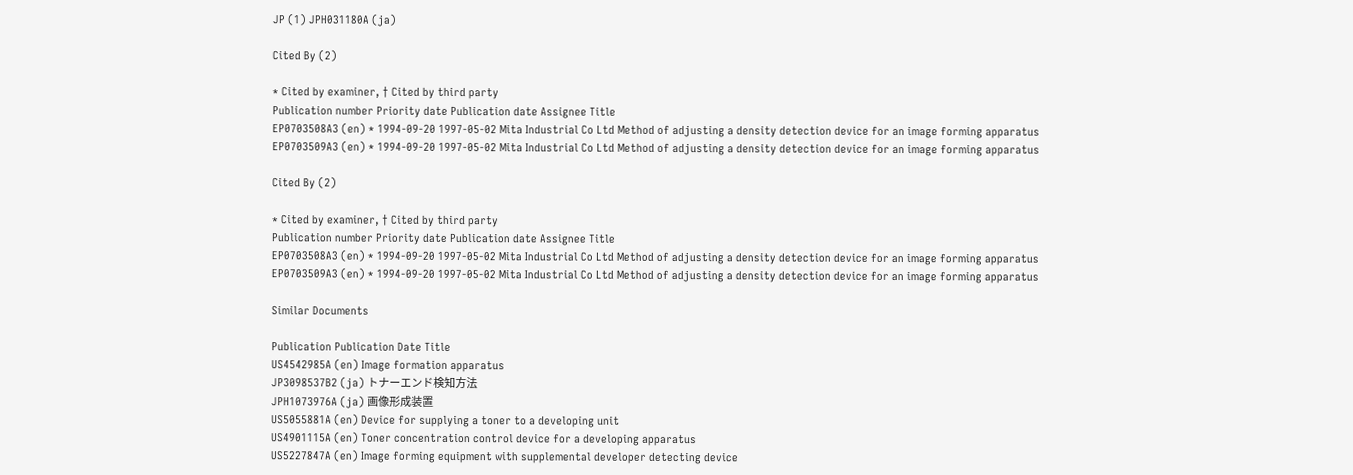JP (1) JPH031180A (ja)

Cited By (2)

* Cited by examiner, † Cited by third party
Publication number Priority date Publication date Assignee Title
EP0703508A3 (en) * 1994-09-20 1997-05-02 Mita Industrial Co Ltd Method of adjusting a density detection device for an image forming apparatus
EP0703509A3 (en) * 1994-09-20 1997-05-02 Mita Industrial Co Ltd Method of adjusting a density detection device for an image forming apparatus

Cited By (2)

* Cited by examiner, † Cited by third party
Publication number Priority date Publication date Assignee Title
EP0703508A3 (en) * 1994-09-20 1997-05-02 Mita Industrial Co Ltd Method of adjusting a density detection device for an image forming apparatus
EP0703509A3 (en) * 1994-09-20 1997-05-02 Mita Industrial Co Ltd Method of adjusting a density detection device for an image forming apparatus

Similar Documents

Publication Publication Date Title
US4542985A (en) Image formation apparatus
JP3098537B2 (ja) トナーエンド検知方法
JPH1073976A (ja) 画像形成装置
US5055881A (en) Device for supplying a toner to a developing unit
US4901115A (en) Toner concentration control device for a developing apparatus
US5227847A (en) Image forming equipment with supplemental developer detecting device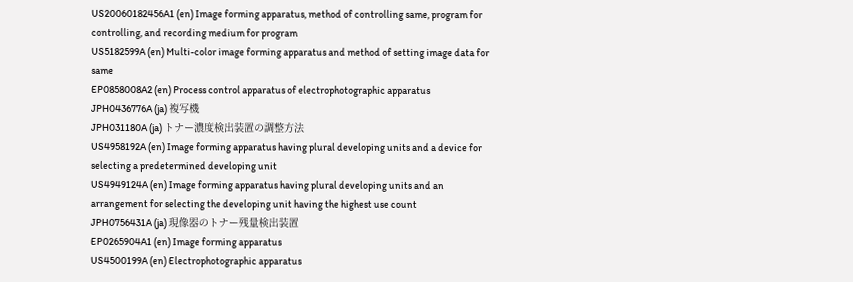US20060182456A1 (en) Image forming apparatus, method of controlling same, program for controlling, and recording medium for program
US5182599A (en) Multi-color image forming apparatus and method of setting image data for same
EP0858008A2 (en) Process control apparatus of electrophotographic apparatus
JPH0436776A (ja) 複写機
JPH031180A (ja) トナー濃度検出装置の調整方法
US4958192A (en) Image forming apparatus having plural developing units and a device for selecting a predetermined developing unit
US4949124A (en) Image forming apparatus having plural developing units and an arrangement for selecting the developing unit having the highest use count
JPH0756431A (ja) 現像器のトナー残量検出装置
EP0265904A1 (en) Image forming apparatus
US4500199A (en) Electrophotographic apparatus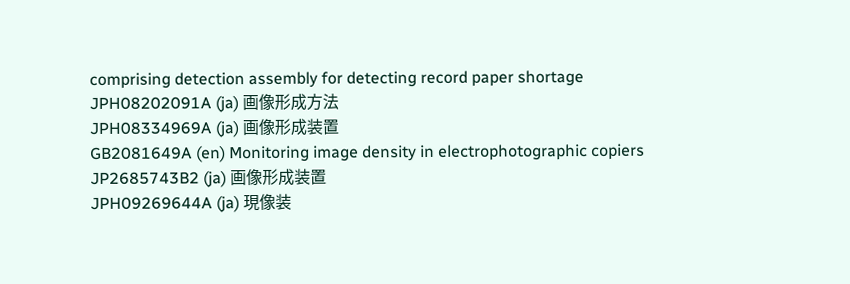comprising detection assembly for detecting record paper shortage
JPH08202091A (ja) 画像形成方法
JPH08334969A (ja) 画像形成装置
GB2081649A (en) Monitoring image density in electrophotographic copiers
JP2685743B2 (ja) 画像形成装置
JPH09269644A (ja) 現像装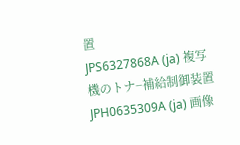置
JPS6327868A (ja) 複写機のトナ−補給制御装置
JPH0635309A (ja) 画像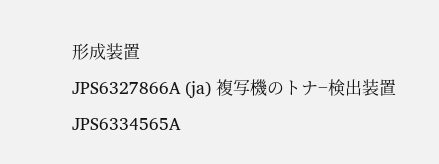形成装置
JPS6327866A (ja) 複写機のトナ−検出装置
JPS6334565A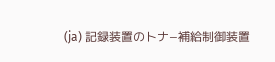(ja) 記録装置のトナ−補給制御装置